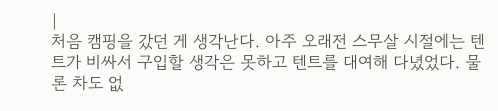|
처음 캠핑을 갔던 게 생각난다. 아주 오래전 스무살 시절에는 텐트가 비싸서 구입할 생각은 못하고 텐트를 대여해 다녔었다. 물론 차도 없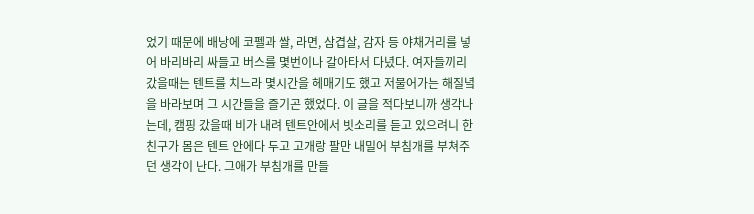었기 때문에 배낭에 코펠과 쌀, 라면, 삼겹살, 감자 등 야채거리를 넣어 바리바리 싸들고 버스를 몇번이나 갈아타서 다녔다. 여자들끼리 갔을때는 텐트를 치느라 몇시간을 헤매기도 했고 저물어가는 해질녘을 바라보며 그 시간들을 즐기곤 했었다. 이 글을 적다보니까 생각나는데, 캠핑 갔을때 비가 내려 텐트안에서 빗소리를 듣고 있으려니 한 친구가 몸은 텐트 안에다 두고 고개랑 팔만 내밀어 부침개를 부쳐주던 생각이 난다. 그애가 부침개를 만들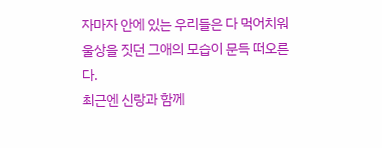자마자 안에 있는 우리들은 다 먹어치워 울상을 짓던 그애의 모습이 문득 떠오른다.
최근엔 신랑과 함께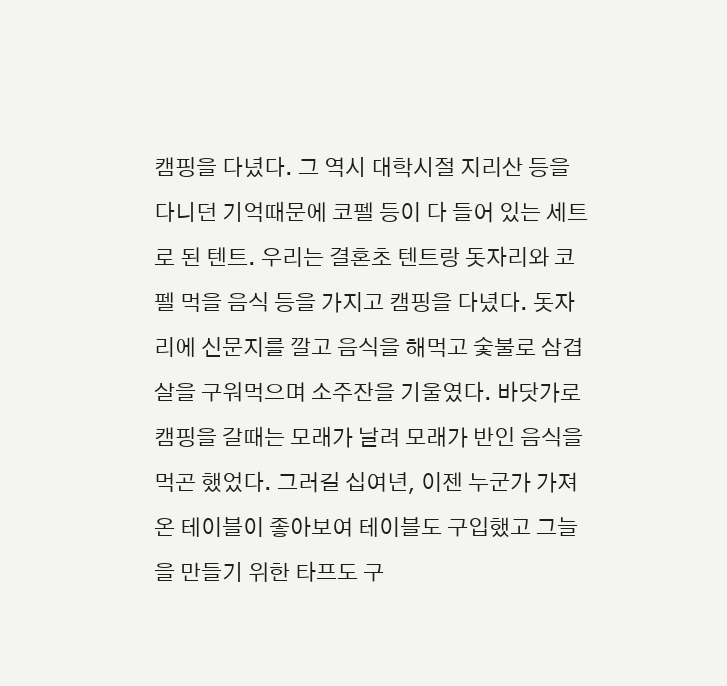캠핑을 다녔다. 그 역시 대학시절 지리산 등을 다니던 기억때문에 코펠 등이 다 들어 있는 세트로 된 텐트. 우리는 결혼초 텐트랑 돗자리와 코펠 먹을 음식 등을 가지고 캠핑을 다녔다. 돗자리에 신문지를 깔고 음식을 해먹고 숯불로 삼겹살을 구워먹으며 소주잔을 기울였다. 바닷가로 캠핑을 갈때는 모래가 날려 모래가 반인 음식을 먹곤 했었다. 그러길 십여년, 이젠 누군가 가져온 테이블이 좋아보여 테이블도 구입했고 그늘을 만들기 위한 타프도 구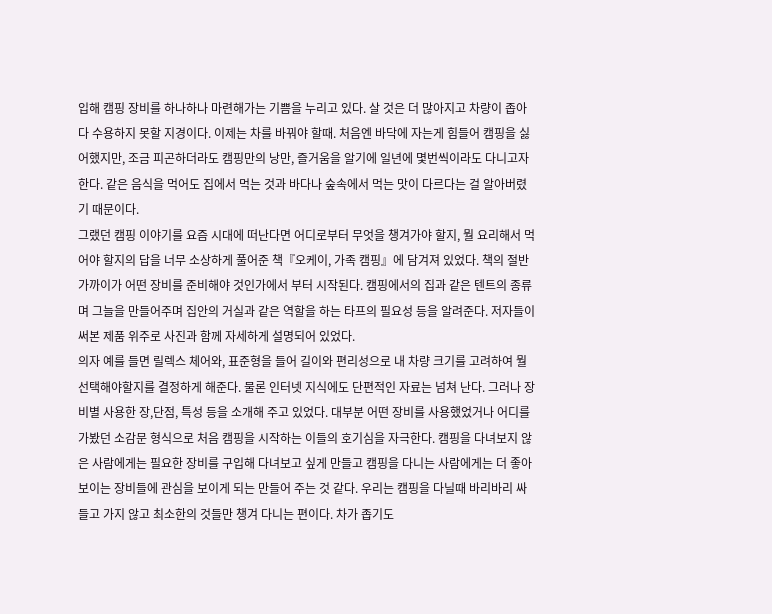입해 캠핑 장비를 하나하나 마련해가는 기쁨을 누리고 있다. 살 것은 더 많아지고 차량이 좁아 다 수용하지 못할 지경이다. 이제는 차를 바꿔야 할때. 처음엔 바닥에 자는게 힘들어 캠핑을 싫어했지만, 조금 피곤하더라도 캠핑만의 낭만, 즐거움을 알기에 일년에 몇번씩이라도 다니고자 한다. 같은 음식을 먹어도 집에서 먹는 것과 바다나 숲속에서 먹는 맛이 다르다는 걸 알아버렸기 때문이다.
그랬던 캠핑 이야기를 요즘 시대에 떠난다면 어디로부터 무엇을 챙겨가야 할지, 뭘 요리해서 먹어야 할지의 답을 너무 소상하게 풀어준 책『오케이, 가족 캠핑』에 담겨져 있었다. 책의 절반 가까이가 어떤 장비를 준비해야 것인가에서 부터 시작된다. 캠핑에서의 집과 같은 텐트의 종류며 그늘을 만들어주며 집안의 거실과 같은 역할을 하는 타프의 필요성 등을 알려준다. 저자들이 써본 제품 위주로 사진과 함께 자세하게 설명되어 있었다.
의자 예를 들면 릴렉스 체어와, 표준형을 들어 길이와 편리성으로 내 차량 크기를 고려하여 뭘 선택해야할지를 결정하게 해준다. 물론 인터넷 지식에도 단편적인 자료는 넘쳐 난다. 그러나 장비별 사용한 장,단점, 특성 등을 소개해 주고 있었다. 대부분 어떤 장비를 사용했었거나 어디를 가봤던 소감문 형식으로 처음 캠핑을 시작하는 이들의 호기심을 자극한다. 캠핑을 다녀보지 않은 사람에게는 필요한 장비를 구입해 다녀보고 싶게 만들고 캠핑을 다니는 사람에게는 더 좋아보이는 장비들에 관심을 보이게 되는 만들어 주는 것 같다. 우리는 캠핑을 다닐때 바리바리 싸들고 가지 않고 최소한의 것들만 챙겨 다니는 편이다. 차가 좁기도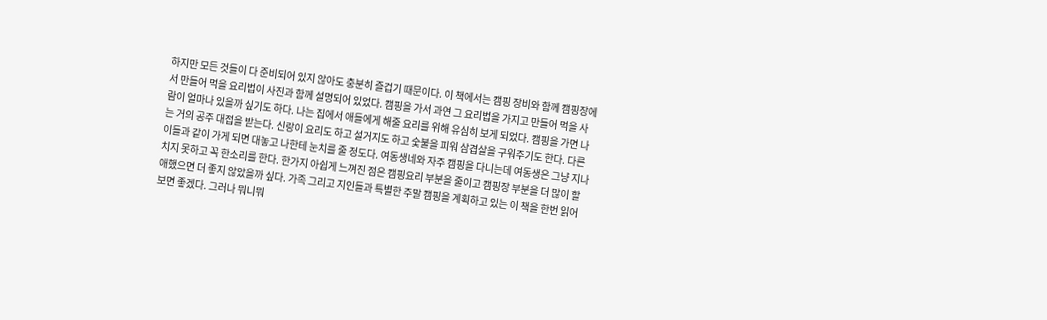하지만 모든 것들이 다 준비되어 있지 않아도 충분히 즐겁기 때문이다. 이 책에서는 캠핑 장비와 함께 캠핑장에서 만들어 먹을 요리법이 사진과 함께 설명되어 있었다. 캠핑을 가서 과연 그 요리법을 가지고 만들어 먹을 사람이 얼마나 있을까 싶기도 하다. 나는 집에서 애들에게 해줄 요리를 위해 유심히 보게 되었다. 캠핑을 가면 나는 거의 공주 대접을 받는다. 신랑이 요리도 하고 설거지도 하고 숯불을 피워 삼겹살을 구워주기도 한다. 다른 이들과 같이 가게 되면 대놓고 나한테 눈치를 줄 정도다. 여동생네와 자주 캠핑을 다니는데 여동생은 그냥 지나치지 못하고 꼭 한소리를 한다. 한가지 아쉽게 느껴진 점은 캠핑요리 부분을 줄이고 캠핑장 부분을 더 많이 할애했으면 더 좋지 않았을까 싶다. 가족 그리고 지인들과 특별한 주말 캠핑을 계획하고 있는 이 책을 한번 읽어 보면 좋겠다. 그러나 뭐니뭐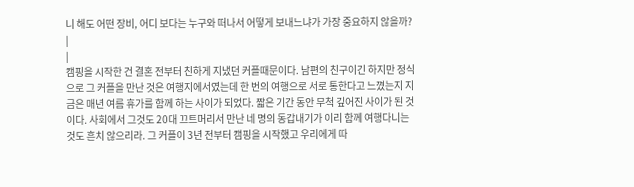니 해도 어떤 장비, 어디 보다는 누구와 떠나서 어떻게 보내느냐가 가장 중요하지 않을까?
|
|
캠핑을 시작한 건 결혼 전부터 친하게 지냈던 커플때문이다. 남편의 친구이긴 하지만 정식으로 그 커플을 만난 것은 여행지에서였는데 한 번의 여행으로 서로 통한다고 느꼈는지 지금은 매년 여름 휴가를 함께 하는 사이가 되었다. 짧은 기간 동안 무척 깊어진 사이가 된 것이다. 사회에서 그것도 20대 끄트머리서 만난 네 명의 동갑내기가 이리 함께 여행다니는 것도 흔치 않으리라. 그 커플이 3년 전부터 캠핑을 시작했고 우리에게 따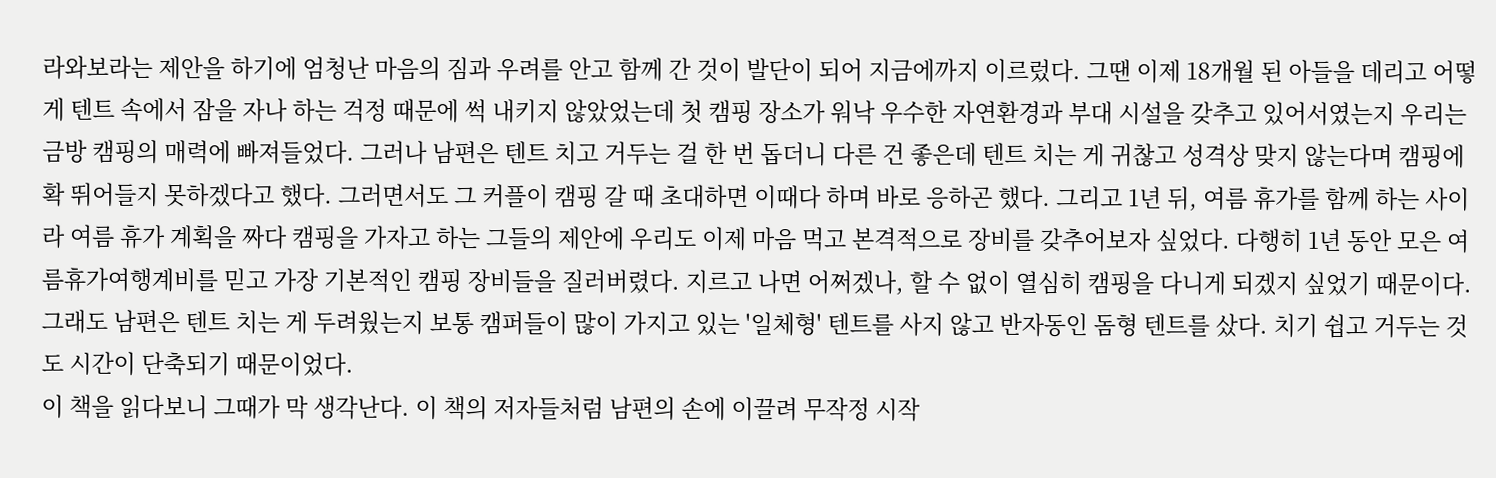라와보라는 제안을 하기에 엄청난 마음의 짐과 우려를 안고 함께 간 것이 발단이 되어 지금에까지 이르렀다. 그땐 이제 18개월 된 아들을 데리고 어떻게 텐트 속에서 잠을 자나 하는 걱정 때문에 썩 내키지 않았었는데 첫 캠핑 장소가 워낙 우수한 자연환경과 부대 시설을 갖추고 있어서였는지 우리는 금방 캠핑의 매력에 빠져들었다. 그러나 남편은 텐트 치고 거두는 걸 한 번 돕더니 다른 건 좋은데 텐트 치는 게 귀찮고 성격상 맞지 않는다며 캠핑에 확 뛰어들지 못하겠다고 했다. 그러면서도 그 커플이 캠핑 갈 때 초대하면 이때다 하며 바로 응하곤 했다. 그리고 1년 뒤, 여름 휴가를 함께 하는 사이라 여름 휴가 계획을 짜다 캠핑을 가자고 하는 그들의 제안에 우리도 이제 마음 먹고 본격적으로 장비를 갖추어보자 싶었다. 다행히 1년 동안 모은 여름휴가여행계비를 믿고 가장 기본적인 캠핑 장비들을 질러버렸다. 지르고 나면 어쩌겠나, 할 수 없이 열심히 캠핑을 다니게 되겠지 싶었기 때문이다. 그래도 남편은 텐트 치는 게 두려웠는지 보통 캠퍼들이 많이 가지고 있는 '일체형' 텐트를 사지 않고 반자동인 돔형 텐트를 샀다. 치기 쉽고 거두는 것도 시간이 단축되기 때문이었다.
이 책을 읽다보니 그때가 막 생각난다. 이 책의 저자들처럼 남편의 손에 이끌려 무작정 시작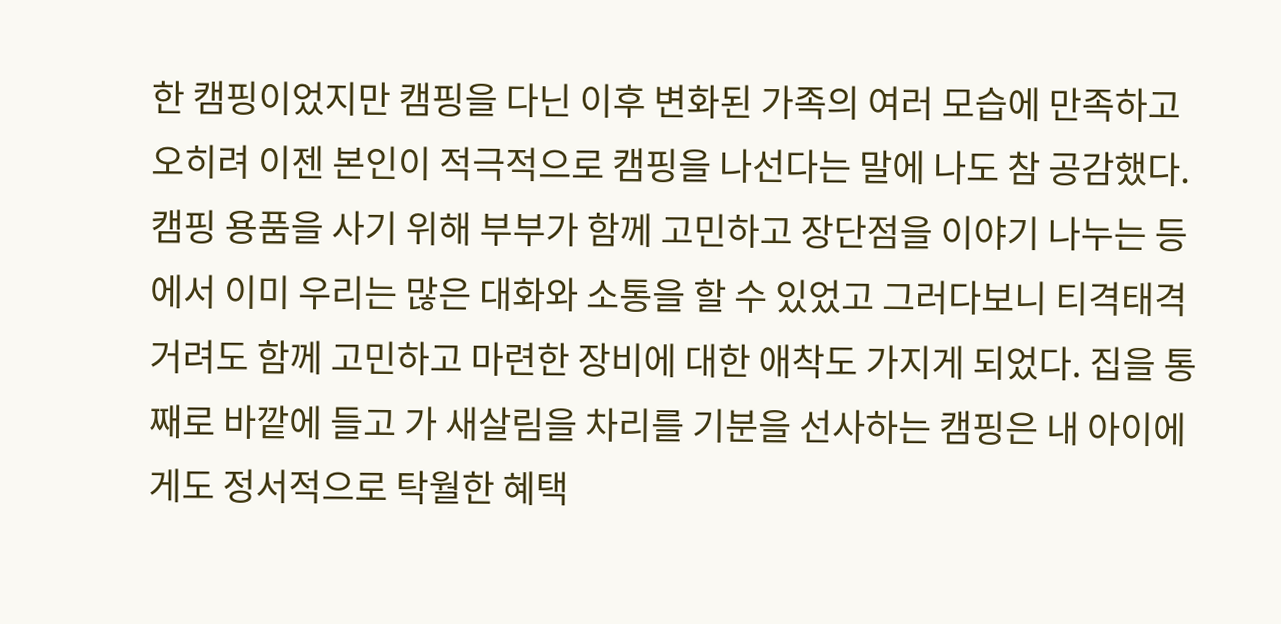한 캠핑이었지만 캠핑을 다닌 이후 변화된 가족의 여러 모습에 만족하고 오히려 이젠 본인이 적극적으로 캠핑을 나선다는 말에 나도 참 공감했다. 캠핑 용품을 사기 위해 부부가 함께 고민하고 장단점을 이야기 나누는 등에서 이미 우리는 많은 대화와 소통을 할 수 있었고 그러다보니 티격태격거려도 함께 고민하고 마련한 장비에 대한 애착도 가지게 되었다. 집을 통째로 바깥에 들고 가 새살림을 차리를 기분을 선사하는 캠핑은 내 아이에게도 정서적으로 탁월한 혜택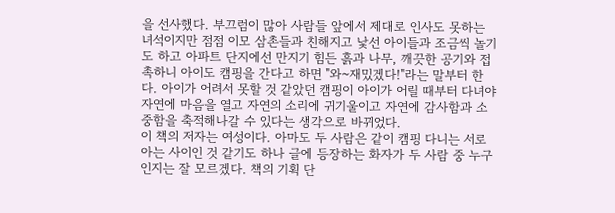을 선사했다. 부끄럼이 많아 사람들 앞에서 제대로 인사도 못하는 녀석이지만 점점 이모 삼촌들과 친해지고 낯선 아이들과 조금씩 놀기도 하고 아파트 단지에선 만지기 힘든 흙과 나무, 깨끗한 공기와 접촉하니 아이도 캠핑을 간다고 하면 "와~재밌겠다!"라는 말부터 한다. 아이가 어려서 못할 것 같았던 캠핑이 아이가 어릴 때부터 다녀야 자연에 마음을 열고 자연의 소리에 귀기울이고 자연에 감사함과 소중함을 축적해나갈 수 있다는 생각으로 바뀌었다.
이 책의 저자는 여성이다. 아마도 두 사람은 같이 캠핑 다니는 서로 아는 사이인 것 같기도 하나 글에 등장하는 화자가 두 사람 중 누구인지는 잘 모르겠다. 책의 기획 단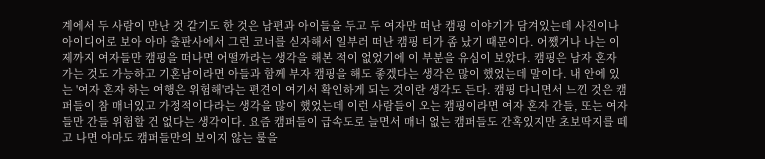계에서 두 사람이 만난 것 같기도 한 것은 남편과 아이들을 두고 두 여자만 떠난 캠핑 이야기가 담겨있는데 사진이나 아이디어로 보아 아마 출판사에서 그런 코너를 싣자해서 일부러 떠난 캠핑 티가 좀 났기 때문이다. 어쨌거나 나는 이제까지 여자들만 캠핑을 떠나면 어떨까라는 생각을 해본 적이 없었기에 이 부분을 유심이 보았다. 캠핑은 남자 혼자 가는 것도 가능하고 기혼남이라면 아들과 함께 부자 캠핑을 해도 좋겠다는 생각은 많이 했었는데 말이다. 내 안에 있는 '여자 혼자 하는 여행은 위험해'라는 편견이 여기서 확인하게 되는 것이란 생각도 든다. 캠핑 다니면서 느낀 것은 캠퍼들이 참 매너있고 가정적이다라는 생각을 많이 했었는데 이런 사람들이 오는 캠핑이라면 여자 혼자 간들, 또는 여자들만 간들 위험할 건 없다는 생각이다. 요즘 캠퍼들이 급속도로 늘면서 매너 없는 캠퍼들도 간혹있지만 초보딱지를 떼고 나면 아마도 캠퍼들만의 보이지 않는 룰을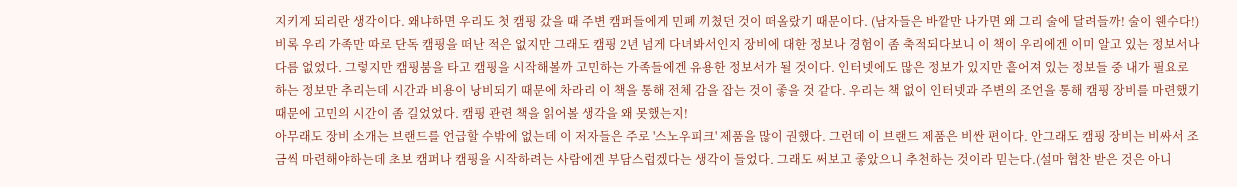지키게 되리란 생각이다. 왜냐하면 우리도 첫 캠핑 갔을 때 주변 캠퍼들에게 민폐 끼쳤던 것이 떠올랐기 때문이다. (남자들은 바깥만 나가면 왜 그리 술에 달려들까! 술이 웬수다!)
비록 우리 가족만 따로 단독 캠핑을 떠난 적은 없지만 그래도 캠핑 2년 넘게 다녀봐서인지 장비에 대한 정보나 경험이 좀 축적되다보니 이 책이 우리에겐 이미 알고 있는 정보서나 다름 없었다. 그렇지만 캠핑붐을 타고 캠핑을 시작해볼까 고민하는 가족들에겐 유용한 정보서가 될 것이다. 인터넷에도 많은 정보가 있지만 흩어져 있는 정보들 중 내가 필요로 하는 정보만 추리는데 시간과 비용이 낭비되기 때문에 차라리 이 책을 통해 전체 감을 잡는 것이 좋을 것 같다. 우리는 책 없이 인터넷과 주변의 조언을 통해 캠핑 장비를 마련했기 때문에 고민의 시간이 좀 길었었다. 캠핑 관련 책을 읽어볼 생각을 왜 못했는지!
아무래도 장비 소개는 브랜드를 언급할 수밖에 없는데 이 저자들은 주로 '스노우피크' 제품을 많이 권했다. 그런데 이 브랜드 제품은 비싼 편이다. 안그래도 캠핑 장비는 비싸서 조금씩 마련해야하는데 초보 캠퍼나 캠핑을 시작하려는 사람에겐 부담스럽겠다는 생각이 들었다. 그래도 써보고 좋았으니 추천하는 것이라 믿는다.(설마 협찬 받은 것은 아니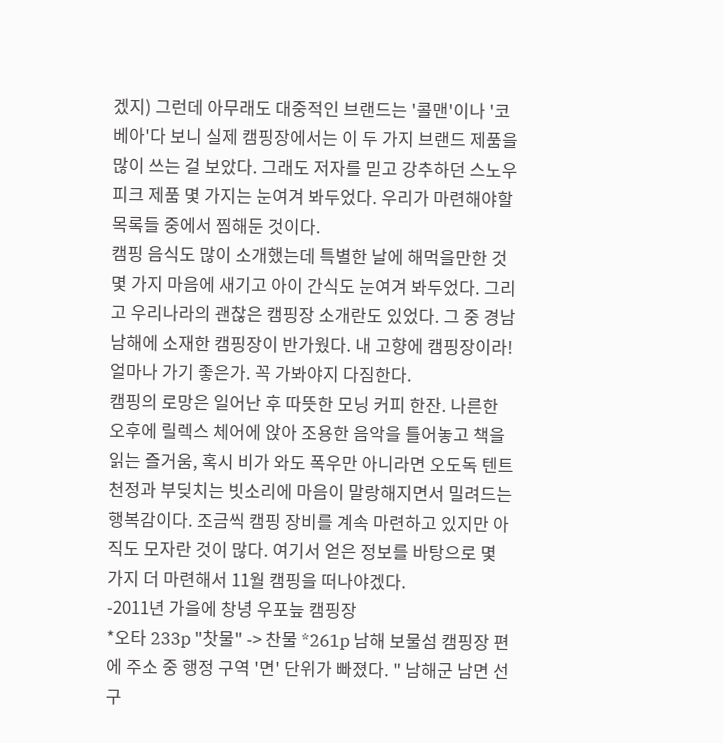겠지) 그런데 아무래도 대중적인 브랜드는 '콜맨'이나 '코베아'다 보니 실제 캠핑장에서는 이 두 가지 브랜드 제품을 많이 쓰는 걸 보았다. 그래도 저자를 믿고 강추하던 스노우피크 제품 몇 가지는 눈여겨 봐두었다. 우리가 마련해야할 목록들 중에서 찜해둔 것이다.
캠핑 음식도 많이 소개했는데 특별한 날에 해먹을만한 것 몇 가지 마음에 새기고 아이 간식도 눈여겨 봐두었다. 그리고 우리나라의 괜찮은 캠핑장 소개란도 있었다. 그 중 경남 남해에 소재한 캠핑장이 반가웠다. 내 고향에 캠핑장이라! 얼마나 가기 좋은가. 꼭 가봐야지 다짐한다.
캠핑의 로망은 일어난 후 따뜻한 모닝 커피 한잔. 나른한 오후에 릴렉스 체어에 앉아 조용한 음악을 틀어놓고 책을 읽는 즐거움, 혹시 비가 와도 폭우만 아니라면 오도독 텐트 천정과 부딪치는 빗소리에 마음이 말랑해지면서 밀려드는 행복감이다. 조금씩 캠핑 장비를 계속 마련하고 있지만 아직도 모자란 것이 많다. 여기서 얻은 정보를 바탕으로 몇 가지 더 마련해서 11월 캠핑을 떠나야겠다.
-2011년 가을에 창녕 우포늪 캠핑장
*오타 233p "찻물" -> 찬물 *261p 남해 보물섬 캠핑장 편에 주소 중 행정 구역 '면' 단위가 빠졌다. " 남해군 남면 선구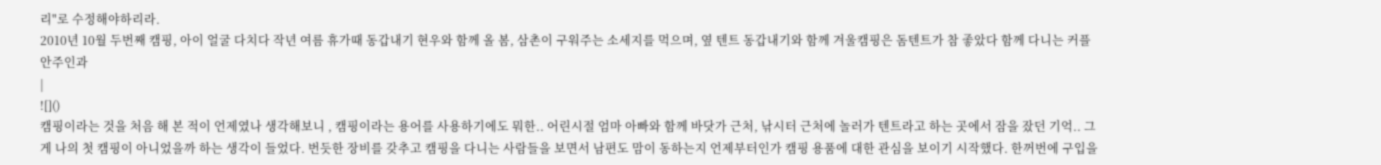리"로 수정해야하리라.
2010년 10월 두번째 캠핑, 아이 얼굴 다치다 작년 여름 휴가때 동갑내기 현우와 함께 올 봄, 삼촌이 구워주는 소세지를 먹으며, 옆 텐트 동갑내기와 함께 겨울캠핑은 돔텐트가 참 좋았다 함께 다니는 커플 안주인과
|
![]()
캠핑이라는 것을 처음 해 본 적이 언제였나 생각해보니 , 캠핑이라는 용어를 사용하기에도 뭐한.. 어린시절 엄마 아빠와 함께 바닷가 근처, 낚시터 근처에 놀러가 텐트라고 하는 곳에서 잠을 잤던 기억.. 그게 나의 첫 캠핑이 아니었을까 하는 생각이 들었다. 번듯한 장비를 갖추고 캠핑을 다니는 사람들을 보면서 남편도 맘이 동하는지 언제부터인가 캠핑 용품에 대한 관심을 보이기 시작했다. 한꺼번에 구입을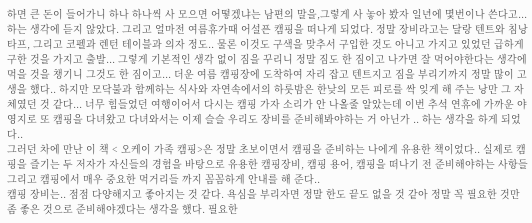하면 큰 돈이 들어가니 하나 하나씩 사 모으면 어떻겠냐는 남편의 말을,그렇게 사 놓아 봤자 일년에 몇번이나 쓴다고... 하는 생각에 듣지 않았다. 그리고 얼마전 여름휴가때 어설픈 캠핑을 떠나게 되었다. 정말 장비라고는 달랑 텐트와 침낭 타프, 그리고 코펠과 렌턴 테이블과 의자 정도.. 물론 이것도 구색을 맞추서 구입한 것도 아니고 가지고 있었던 급하게 구한 것을 가지고 출발... 그렇게 기본적인 생각 없이 짐을 꾸리니 정말 짐도 한 짐이고 나가면 잘 먹어야한다는 생각에 먹을 것을 챙기니 그것도 한 짐이고... 더운 여름 캠핑장에 도착하여 자리 잡고 텐트지고 짐을 부리기까지 정말 많이 고생을 했다.. 하지만 모닥불과 함께하는 식사와 자연속에서의 하룻밤은 한낮의 모든 피로를 싹 잊게 해 주는 낭만 그 자체였던 것 같다... 너무 힘들었던 여행이어서 다시는 캠핑 가자 소리가 안 나올줄 알았는데 이번 추석 연휴에 가까운 야영지로 또 캠핑을 다녀왔고 다녀와서는 이제 슬슬 우리도 장비를 준비해봐야하는 거 아닌가 .. 하는 생각을 하게 되었다..
그러던 차에 만난 이 책 < 오케이 가족 캠핑>은 정말 초보이면서 캠핑을 준비하는 나에게 유용한 책이었다.. 실제로 캠핑을 즐기는 두 저자가 자신들의 경험을 바탕으로 유용한 캠핑장비, 캠핑 용어, 캠핑을 떠나기 전 준비해야하는 사항들 그리고 캠핑에서 매우 중요한 먹거리들 까지 꼼꼼하게 안내를 해 준다..
캠핑 장비는.. 점점 다양해지고 좋아지는 것 같다. 욕심을 부리자면 정말 한도 끝도 없을 것 같아 정말 꼭 필요한 것만 좀 좋은 것으로 준비해야겠다는 생각을 했다. 필요한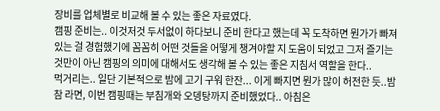장비를 업체별로 비교해 볼 수 있는 좋은 자료였다.
캠핑 준비는.. 이것저것 두서없이 하다보니 준비 한다고 했는데 꼭 도착하면 뭔가가 빠져있는 걸 경험했기에 꼼꼼히 어떤 것들을 어떻게 챙겨야할 지 도움이 되었고 그저 즐기는 것만이 아닌 캠핑의 의미에 대해서도 생각해 볼 수 있는 좋은 지침서 역할을 한다..
먹거리는.. 일단 기본적으로 밤에 고기 구워 한잔... 이게 빠지면 뭔가 많이 허전한 듯..밤참 라면, 이번 캠핑때는 부침개와 오뎅탕까지 준비했었다.. 아침은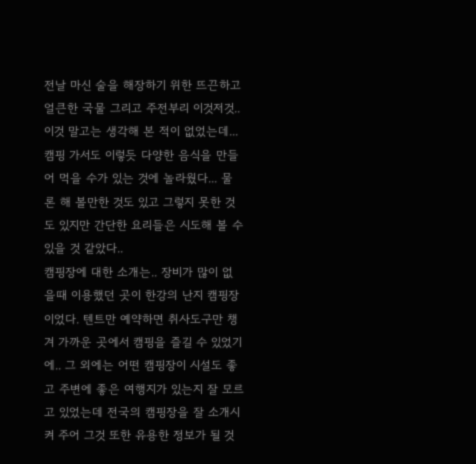전날 마신 술을 해장하기 위한 뜨끈하고 얼큰한 국물 그리고 주전부리 이것저것.. 이것 말고는 생각해 본 적이 없었는데... 캠핑 가서도 이렇듯 다양한 음식을 만들어 먹을 수가 있는 것에 놀라웠다... 물론 해 볼만한 것도 있고 그렇지 못한 것도 있지만 간단한 요리들은 시도해 볼 수 있을 것 같았다..
캠핑장에 대한 소개는.. 장비가 많이 없을때 이용했던 곳이 한강의 난지 캠핑장이었다. 텐트만 예약하면 취사도구만 챙겨 가까운 곳에서 캠핑을 즐길 수 있었기에.. 그 외에는 어떤 캠핑장이 시설도 좋고 주변에 좋은 여행지가 있는지 잘 모르고 있었는데 전국의 캠핑장을 잘 소개시켜 주어 그것 또한 유용한 정보가 될 것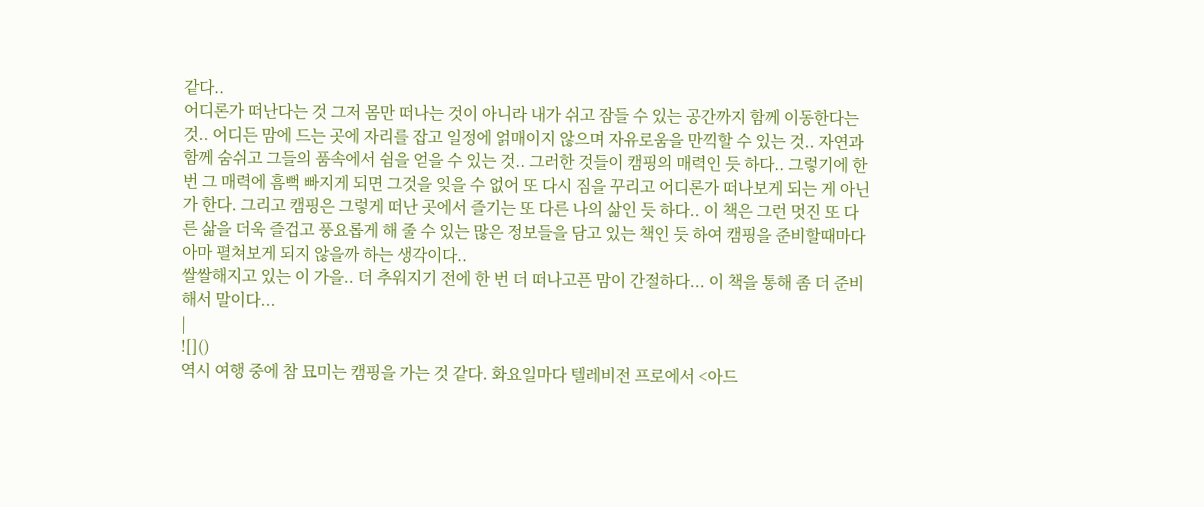같다..
어디론가 떠난다는 것 그저 몸만 떠나는 것이 아니라 내가 쉬고 잠들 수 있는 공간까지 함께 이동한다는 것.. 어디든 맘에 드는 곳에 자리를 잡고 일정에 얽매이지 않으며 자유로움을 만끽할 수 있는 것.. 자연과 함께 숨쉬고 그들의 품속에서 쉼을 얻을 수 있는 것.. 그러한 것들이 캠핑의 매력인 듯 하다.. 그렇기에 한번 그 매력에 흠뻑 빠지게 되면 그것을 잊을 수 없어 또 다시 짐을 꾸리고 어디론가 떠나보게 되는 게 아닌가 한다. 그리고 캠핑은 그렇게 떠난 곳에서 즐기는 또 다른 나의 삶인 듯 하다.. 이 책은 그런 멋진 또 다른 삶을 더욱 즐겁고 풍요롭게 해 줄 수 있는 많은 정보들을 담고 있는 책인 듯 하여 캠핑을 준비할때마다 아마 펼쳐보게 되지 않을까 하는 생각이다..
쌀쌀해지고 있는 이 가을.. 더 추워지기 전에 한 번 더 떠나고픈 맘이 간절하다... 이 책을 통해 좀 더 준비해서 말이다...
|
![]()
역시 여행 중에 참 묘미는 캠핑을 가는 것 같다. 화요일마다 텔레비전 프로에서 <아드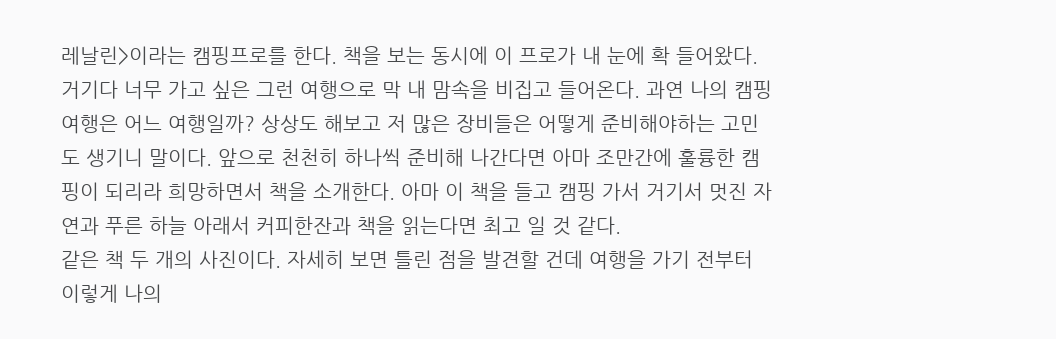레날린>이라는 캠핑프로를 한다. 책을 보는 동시에 이 프로가 내 눈에 확 들어왔다. 거기다 너무 가고 싶은 그런 여행으로 막 내 맘속을 비집고 들어온다. 과연 나의 캠핑여행은 어느 여행일까? 상상도 해보고 저 많은 장비들은 어떻게 준비해야하는 고민도 생기니 말이다. 앞으로 천천히 하나씩 준비해 나간다면 아마 조만간에 훌륭한 캠핑이 되리라 희망하면서 책을 소개한다. 아마 이 책을 들고 캠핑 가서 거기서 멋진 자연과 푸른 하늘 아래서 커피한잔과 책을 읽는다면 최고 일 것 같다.
같은 책 두 개의 사진이다. 자세히 보면 틀린 점을 발견할 건데 여행을 가기 전부터 이렇게 나의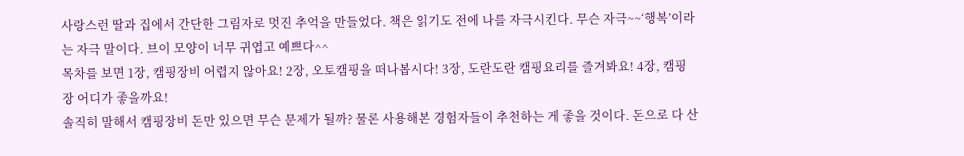사랑스런 딸과 집에서 간단한 그림자로 멋진 추억을 만들었다. 책은 읽기도 전에 나를 자극시킨다. 무슨 자극~~‘행복’이라는 자극 말이다. 브이 모양이 너무 귀엽고 예쁘다^^
목차를 보면 1장, 캠핑장비 어렵지 않아요! 2장, 오토캠핑을 떠나봅시다! 3장, 도란도란 캠핑요리를 즐겨봐요! 4장, 캠핑장 어디가 좋을까요!
솔직히 말해서 캠핑장비 돈만 있으면 무슨 문제가 될까? 물론 사용해본 경험자들이 추천하는 게 좋을 것이다. 돈으로 다 산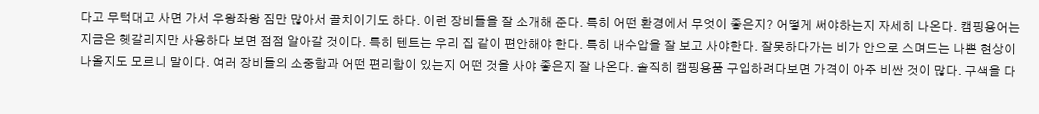다고 무턱대고 사면 가서 우왕좌왕 짐만 많아서 골치이기도 하다. 이런 장비들을 잘 소개해 준다. 특히 어떤 환경에서 무엇이 좋은지? 어떻게 써야하는지 자세히 나온다. 캠핑용어는 지금은 헷갈리지만 사용하다 보면 점점 알아갈 것이다. 특히 텐트는 우리 집 같이 편안해야 한다. 특히 내수압을 잘 보고 사야한다. 잘못하다가는 비가 안으로 스며드는 나쁜 현상이 나올지도 모르니 말이다. 여러 장비들의 소중함과 어떤 편리함이 있는지 어떤 것을 사야 좋은지 잘 나온다. 솔직히 캠핑용품 구입하려다보면 가격이 아주 비싼 것이 많다. 구색을 다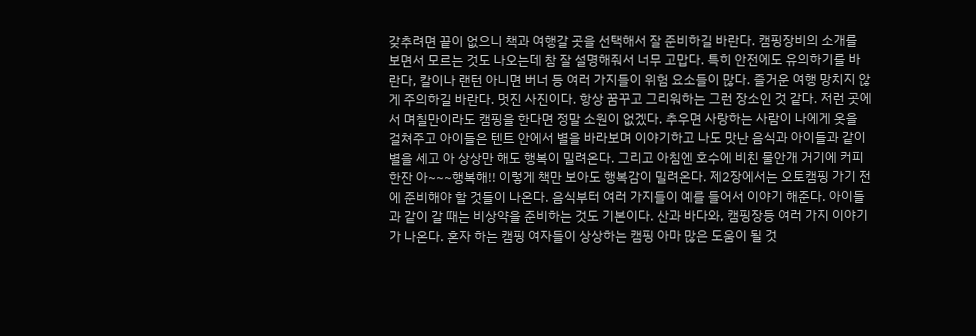갖추려면 끝이 없으니 책과 여행갈 곳을 선택해서 잘 준비하길 바란다. 캠핑장비의 소개를 보면서 모르는 것도 나오는데 참 잘 설명해줘서 너무 고맙다. 특히 안전에도 유의하기를 바란다, 칼이나 랜턴 아니면 버너 등 여러 가지들이 위험 요소들이 많다. 즐거운 여행 망치지 않게 주의하길 바란다. 멋진 사진이다. 항상 꿈꾸고 그리워하는 그런 장소인 것 같다. 저런 곳에서 며칠만이라도 캠핑을 한다면 정말 소원이 없겠다. 추우면 사랑하는 사람이 나에게 옷을 걸쳐주고 아이들은 텐트 안에서 별을 바라보며 이야기하고 나도 맛난 음식과 아이들과 같이 별을 세고 아 상상만 해도 행복이 밀려온다. 그리고 아침엔 호수에 비친 물안개 거기에 커피한잔 아~~~행복해!! 이렇게 책만 보아도 행복감이 밀려온다. 제2장에서는 오토캠핑 가기 전에 준비해야 할 것들이 나온다. 음식부터 여러 가지들이 예를 들어서 이야기 해준다. 아이들과 같이 갈 때는 비상약을 준비하는 것도 기본이다. 산과 바다와, 캠핑장등 여러 가지 이야기가 나온다. 혼자 하는 캠핑 여자들이 상상하는 캠핑 아마 많은 도움이 될 것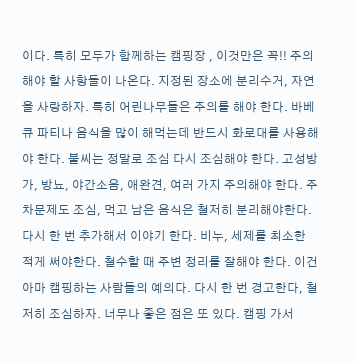이다. 특히 모두가 함께하는 캠핑장 , 이것만은 꼭!! 주의해야 할 사항들이 나온다. 지정된 장소에 분리수거, 자연을 사랑하자. 특히 어린나무들은 주의를 해야 한다. 바베큐 파티나 음식을 많이 해먹는데 반드시 화로대를 사용해야 한다. 불씨는 정말로 조심 다시 조심해야 한다. 고성방가, 방뇨, 야간소음, 애완견, 여러 가지 주의해야 한다. 주차문제도 조심, 먹고 남은 음식은 철저히 분리해야한다. 다시 한 번 추가해서 이야기 한다. 비누, 세제를 최소한 적게 써야한다. 철수할 때 주변 정리를 잘해야 한다. 이건 아마 캠핑하는 사람들의 예의다. 다시 한 번 경고한다, 철저히 조심하자. 너무나 좋은 점은 또 있다. 캠핑 가서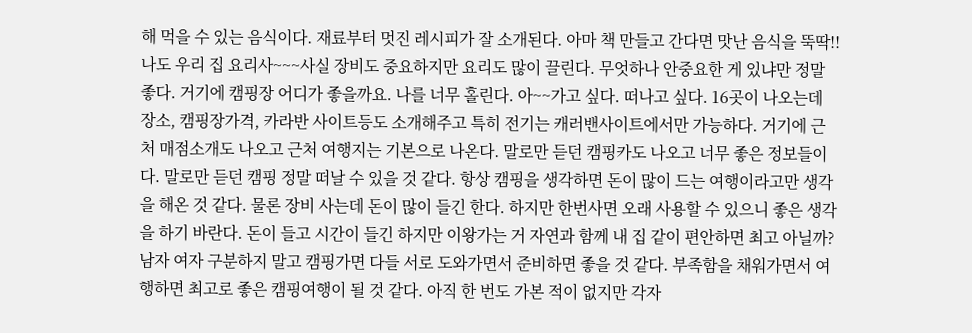해 먹을 수 있는 음식이다. 재료부터 멋진 레시피가 잘 소개된다. 아마 책 만들고 간다면 맛난 음식을 뚝딱!! 나도 우리 집 요리사~~~사실 장비도 중요하지만 요리도 많이 끌린다. 무엇하나 안중요한 게 있냐만 정말 좋다. 거기에 캠핑장 어디가 좋을까요. 나를 너무 홀린다. 아~~가고 싶다. 떠나고 싶다. 16곳이 나오는데 장소, 캠핑장가격, 카라반 사이트등도 소개해주고 특히 전기는 캐러밴사이트에서만 가능하다. 거기에 근처 매점소개도 나오고 근처 여행지는 기본으로 나온다. 말로만 듣던 캠핑카도 나오고 너무 좋은 정보들이다. 말로만 듣던 캠핑 정말 떠날 수 있을 것 같다. 항상 캠핑을 생각하면 돈이 많이 드는 여행이라고만 생각을 해온 것 같다. 물론 장비 사는데 돈이 많이 들긴 한다. 하지만 한번사면 오래 사용할 수 있으니 좋은 생각을 하기 바란다. 돈이 들고 시간이 들긴 하지만 이왕가는 거 자연과 함께 내 집 같이 편안하면 최고 아닐까? 남자 여자 구분하지 말고 캠핑가면 다들 서로 도와가면서 준비하면 좋을 것 같다. 부족함을 채워가면서 여행하면 최고로 좋은 캠핑여행이 될 것 같다. 아직 한 번도 가본 적이 없지만 각자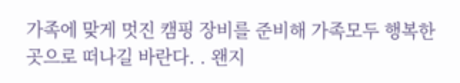가족에 맞게 멋진 캠핑 장비를 준비해 가족모두 행복한 곳으로 떠나길 바란다. . 왠지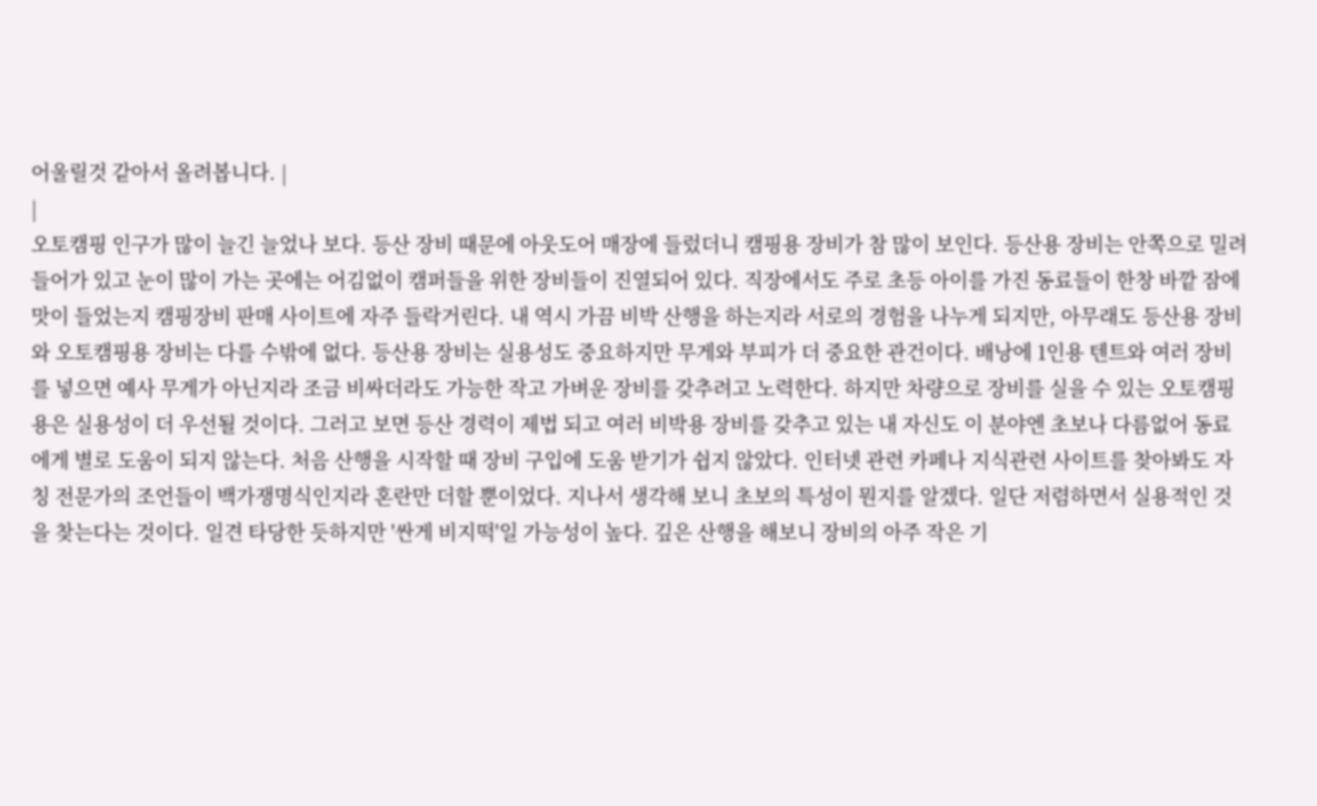어울릴것 같아서 올려봅니다. |
|
오토캠핑 인구가 많이 늘긴 늘었나 보다. 등산 장비 때문에 아웃도어 매장에 들렀더니 캠핑용 장비가 참 많이 보인다. 등산용 장비는 안쪽으로 밀려들어가 있고 눈이 많이 가는 곳에는 어김없이 캠퍼들을 위한 장비들이 진열되어 있다. 직장에서도 주로 초등 아이를 가진 동료들이 한창 바깥 잠에 맛이 들었는지 캠핑장비 판매 사이트에 자주 들락거린다. 내 역시 가끔 비박 산행을 하는지라 서로의 경험을 나누게 되지만, 아무래도 등산용 장비와 오토캠핑용 장비는 다를 수밖에 없다. 등산용 장비는 실용성도 중요하지만 무게와 부피가 더 중요한 관건이다. 배낭에 1인용 텐트와 여러 장비를 넣으면 예사 무게가 아닌지라 조금 비싸더라도 가능한 작고 가벼운 장비를 갖추려고 노력한다. 하지만 차량으로 장비를 실을 수 있는 오토캠핑용은 실용성이 더 우선될 것이다. 그러고 보면 등산 경력이 제법 되고 여러 비박용 장비를 갖추고 있는 내 자신도 이 분야엔 초보나 다름없어 동료에게 별로 도움이 되지 않는다. 처음 산행을 시작할 때 장비 구입에 도움 받기가 쉽지 않았다. 인터넷 관련 카페나 지식관련 사이트를 찾아봐도 자칭 전문가의 조언들이 백가쟁명식인지라 혼란만 더할 뿐이었다. 지나서 생각해 보니 초보의 특성이 뭔지를 알겠다. 일단 저렴하면서 실용적인 것을 찾는다는 것이다. 일견 타당한 듯하지만 '싼게 비지떡'일 가능성이 높다. 깊은 산행을 해보니 장비의 아주 작은 기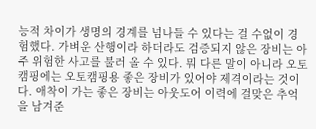능적 차이가 생명의 경계를 넘나들 수 있다는 걸 수없이 경험했다. 가벼운 산행이라 하더라도 검증되지 않은 장비는 아주 위험한 사고를 불러 올 수 있다. 뭐 다른 말이 아니라 오토캠핑에는 오토캠핑용 좋은 장비가 있어야 제격이라는 것이다. 애착이 가는 좋은 장비는 아웃도어 이력에 걸맞은 추억을 남겨준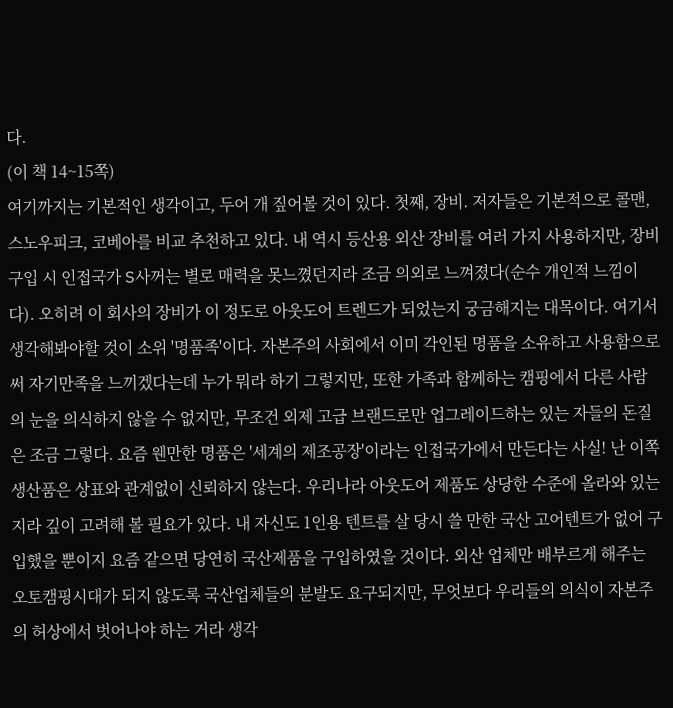다.
(이 책 14~15쪽)
여기까지는 기본적인 생각이고, 두어 개 짚어볼 것이 있다. 첫째, 장비. 저자들은 기본적으로 콜맨, 스노우피크, 코베아를 비교 추천하고 있다. 내 역시 등산용 외산 장비를 여러 가지 사용하지만, 장비 구입 시 인접국가 S사꺼는 별로 매력을 못느꼈던지라 조금 의외로 느껴졌다(순수 개인적 느낌이다). 오히려 이 회사의 장비가 이 정도로 아웃도어 트렌드가 되었는지 궁금해지는 대목이다. 여기서 생각해봐야할 것이 소위 '명품족'이다. 자본주의 사회에서 이미 각인된 명품을 소유하고 사용함으로써 자기만족을 느끼겠다는데 누가 뭐라 하기 그렇지만, 또한 가족과 함께하는 캠핑에서 다른 사람의 눈을 의식하지 않을 수 없지만, 무조건 외제 고급 브랜드로만 업그레이드하는 있는 자들의 돈질은 조금 그렇다. 요즘 웬만한 명품은 '세계의 제조공장'이라는 인접국가에서 만든다는 사실! 난 이쪽 생산품은 상표와 관계없이 신뢰하지 않는다. 우리나라 아웃도어 제품도 상당한 수준에 올라와 있는지라 깊이 고려해 볼 필요가 있다. 내 자신도 1인용 텐트를 살 당시 쓸 만한 국산 고어텐트가 없어 구입했을 뿐이지 요즘 같으면 당연히 국산제품을 구입하였을 것이다. 외산 업체만 배부르게 해주는 오토캠핑시대가 되지 않도록 국산업체들의 분발도 요구되지만, 무엇보다 우리들의 의식이 자본주의 허상에서 벗어나야 하는 거라 생각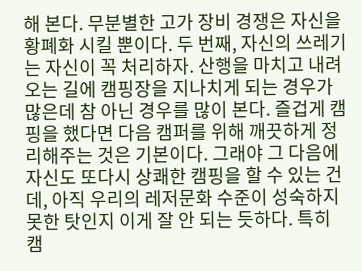해 본다. 무분별한 고가 장비 경쟁은 자신을 황폐화 시킬 뿐이다. 두 번째, 자신의 쓰레기는 자신이 꼭 처리하자. 산행을 마치고 내려오는 길에 캠핑장을 지나치게 되는 경우가 많은데 참 아닌 경우를 많이 본다. 즐겁게 캠핑을 했다면 다음 캠퍼를 위해 깨끗하게 정리해주는 것은 기본이다. 그래야 그 다음에 자신도 또다시 상쾌한 캠핑을 할 수 있는 건데, 아직 우리의 레저문화 수준이 성숙하지 못한 탓인지 이게 잘 안 되는 듯하다. 특히 캠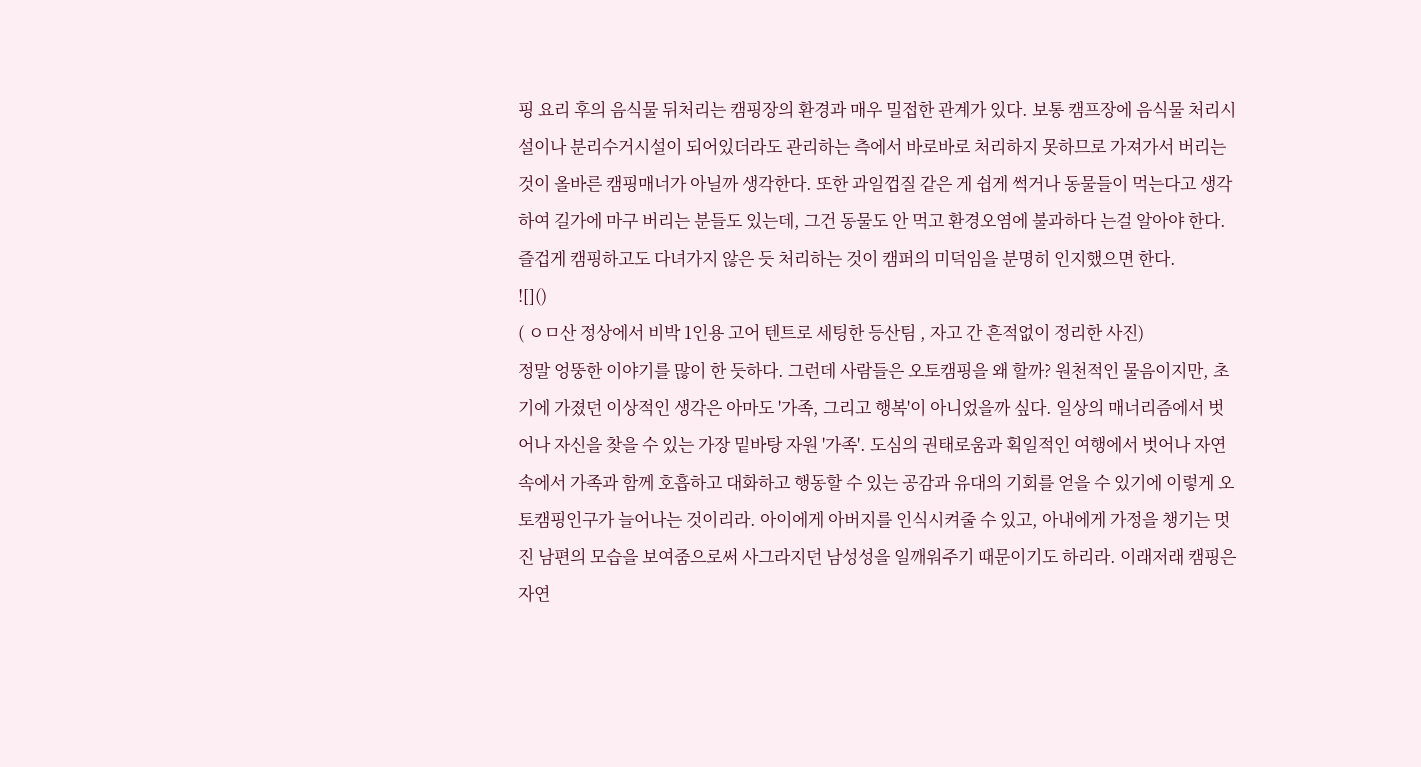핑 요리 후의 음식물 뒤처리는 캠핑장의 환경과 매우 밀접한 관계가 있다. 보통 캠프장에 음식물 처리시설이나 분리수거시설이 되어있더라도 관리하는 측에서 바로바로 처리하지 못하므로 가져가서 버리는 것이 올바른 캠핑매너가 아닐까 생각한다. 또한 과일껍질 같은 게 쉽게 썩거나 동물들이 먹는다고 생각하여 길가에 마구 버리는 분들도 있는데, 그건 동물도 안 먹고 환경오염에 불과하다 는걸 알아야 한다. 즐겁게 캠핑하고도 다녀가지 않은 듯 처리하는 것이 캠퍼의 미덕임을 분명히 인지했으면 한다.
![]()
( ㅇㅁ산 정상에서 비박 1인용 고어 텐트로 세팅한 등산팀 , 자고 간 흔적없이 정리한 사진)
정말 엉뚱한 이야기를 많이 한 듯하다. 그런데 사람들은 오토캠핑을 왜 할까? 원천적인 물음이지만, 초기에 가졌던 이상적인 생각은 아마도 '가족, 그리고 행복'이 아니었을까 싶다. 일상의 매너리즘에서 벗어나 자신을 찾을 수 있는 가장 밑바탕 자원 '가족'. 도심의 권태로움과 획일적인 여행에서 벗어나 자연 속에서 가족과 함께 호흡하고 대화하고 행동할 수 있는 공감과 유대의 기회를 얻을 수 있기에 이렇게 오토캠핑인구가 늘어나는 것이리라. 아이에게 아버지를 인식시켜줄 수 있고, 아내에게 가정을 챙기는 멋진 남편의 모습을 보여줌으로써 사그라지던 남성성을 일깨워주기 때문이기도 하리라. 이래저래 캠핑은 자연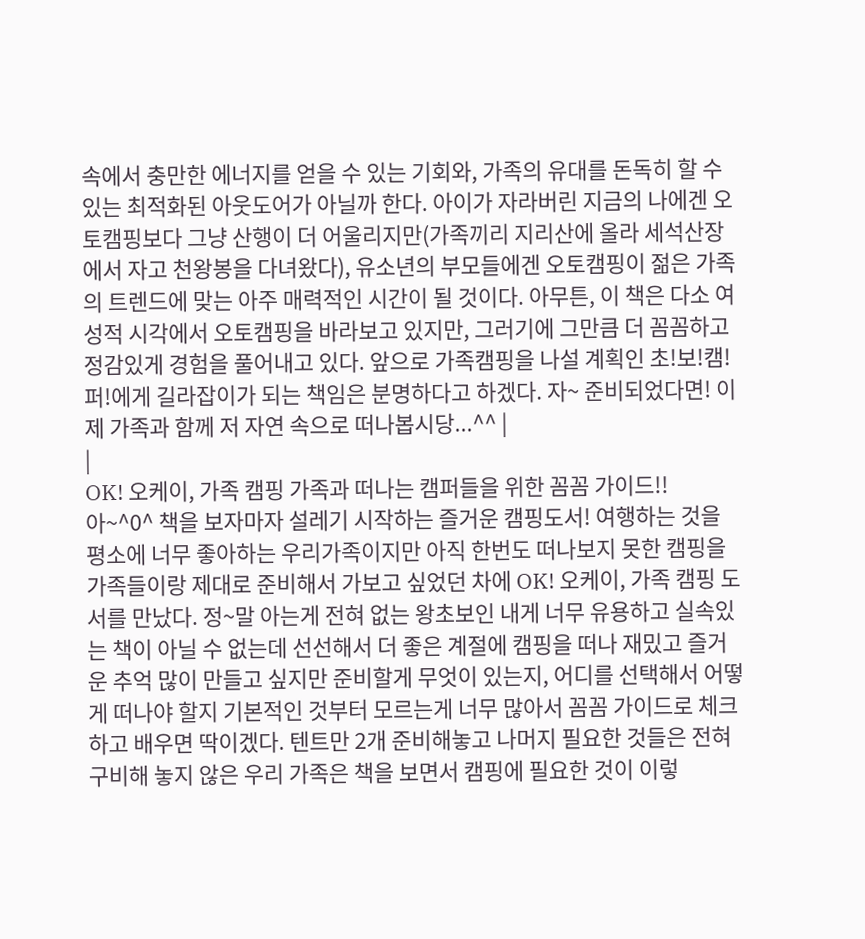속에서 충만한 에너지를 얻을 수 있는 기회와, 가족의 유대를 돈독히 할 수 있는 최적화된 아웃도어가 아닐까 한다. 아이가 자라버린 지금의 나에겐 오토캠핑보다 그냥 산행이 더 어울리지만(가족끼리 지리산에 올라 세석산장에서 자고 천왕봉을 다녀왔다), 유소년의 부모들에겐 오토캠핑이 젊은 가족의 트렌드에 맞는 아주 매력적인 시간이 될 것이다. 아무튼, 이 책은 다소 여성적 시각에서 오토캠핑을 바라보고 있지만, 그러기에 그만큼 더 꼼꼼하고 정감있게 경험을 풀어내고 있다. 앞으로 가족캠핑을 나설 계획인 초!보!캠!퍼!에게 길라잡이가 되는 책임은 분명하다고 하겠다. 자~ 준비되었다면! 이제 가족과 함께 저 자연 속으로 떠나봅시당...^^ |
|
OK! 오케이, 가족 캠핑 가족과 떠나는 캠퍼들을 위한 꼼꼼 가이드!!
아~^0^ 책을 보자마자 설레기 시작하는 즐거운 캠핑도서! 여행하는 것을 평소에 너무 좋아하는 우리가족이지만 아직 한번도 떠나보지 못한 캠핑을 가족들이랑 제대로 준비해서 가보고 싶었던 차에 OK! 오케이, 가족 캠핑 도서를 만났다. 정~말 아는게 전혀 없는 왕초보인 내게 너무 유용하고 실속있는 책이 아닐 수 없는데 선선해서 더 좋은 계절에 캠핑을 떠나 재밌고 즐거운 추억 많이 만들고 싶지만 준비할게 무엇이 있는지, 어디를 선택해서 어떻게 떠나야 할지 기본적인 것부터 모르는게 너무 많아서 꼼꼼 가이드로 체크하고 배우면 딱이겠다. 텐트만 2개 준비해놓고 나머지 필요한 것들은 전혀 구비해 놓지 않은 우리 가족은 책을 보면서 캠핑에 필요한 것이 이렇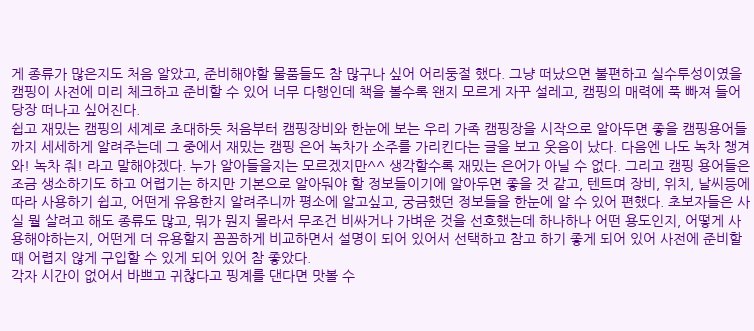게 종류가 많은지도 처음 알았고, 준비해야할 물품들도 참 많구나 싶어 어리둥절 했다. 그냥 떠났으면 불편하고 실수투성이였을 캠핑이 사전에 미리 체크하고 준비할 수 있어 너무 다행인데 책을 볼수록 왠지 모르게 자꾸 설레고, 캠핑의 매력에 푹 빠져 들어 당장 떠나고 싶어진다.
쉽고 재밌는 캠핑의 세계로 초대하듯 처음부터 캠핑장비와 한눈에 보는 우리 가족 캠핑장을 시작으로 알아두면 좋을 캠핑용어들까지 세세하게 알려주는데 그 중에서 재밌는 캠핑 은어 녹차가 소주를 가리킨다는 글을 보고 웃음이 났다. 다음엔 나도 녹차 챙겨와! 녹차 줘! 라고 말해야겠다. 누가 알아들을지는 모르겠지만^^ 생각할수록 재밌는 은어가 아닐 수 없다. 그리고 캠핑 용어들은 조금 생소하기도 하고 어렵기는 하지만 기본으로 알아둬야 할 정보들이기에 알아두면 좋을 것 같고, 텐트며 장비, 위치, 날씨등에 따라 사용하기 쉽고, 어떤게 유용한지 알려주니까 평소에 알고싶고, 궁금했던 정보들을 한눈에 알 수 있어 편했다. 초보자들은 사실 뭘 살려고 해도 종류도 많고, 뭐가 뭔지 몰라서 무조건 비싸거나 가벼운 것을 선호했는데 하나하나 어떤 용도인지, 어떻게 사용해야하는지, 어떤게 더 유용할지 꼼꼼하게 비교하면서 설명이 되어 있어서 선택하고 참고 하기 좋게 되어 있어 사전에 준비할때 어렵지 않게 구입할 수 있게 되어 있어 참 좋았다.
각자 시간이 없어서 바쁘고 귀찮다고 핑계를 댄다면 맛볼 수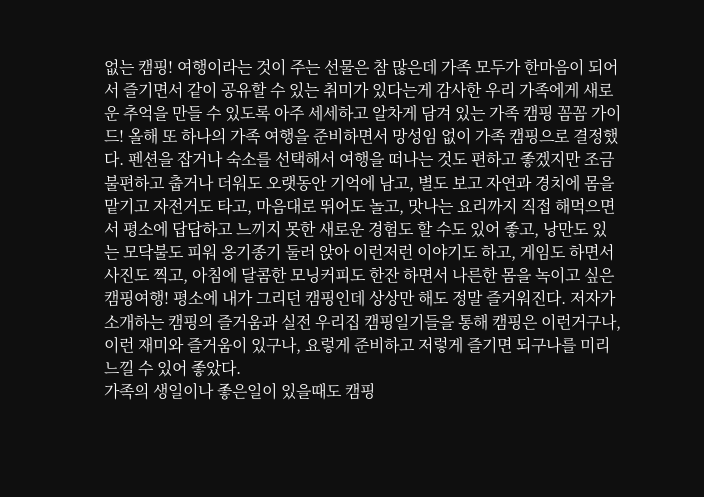없는 캠핑! 여행이라는 것이 주는 선물은 참 많은데 가족 모두가 한마음이 되어서 즐기면서 같이 공유할 수 있는 취미가 있다는게 감사한 우리 가족에게 새로운 추억을 만들 수 있도록 아주 세세하고 알차게 담겨 있는 가족 캠핑 꼼꼼 가이드! 올해 또 하나의 가족 여행을 준비하면서 망성임 없이 가족 캠핑으로 결정했다. 펜션을 잡거나 숙소를 선택해서 여행을 떠나는 것도 편하고 좋겠지만 조금 불편하고 춥거나 더워도 오랫동안 기억에 남고, 별도 보고 자연과 경치에 몸을 맡기고 자전거도 타고, 마음대로 뛰어도 놀고, 맛나는 요리까지 직접 해먹으면서 평소에 답답하고 느끼지 못한 새로운 경험도 할 수도 있어 좋고, 낭만도 있는 모닥불도 피워 옹기종기 둘러 앉아 이런저런 이야기도 하고, 게임도 하면서 사진도 찍고, 아침에 달콤한 모닝커피도 한잔 하면서 나른한 몸을 녹이고 싶은 캠핑여행! 평소에 내가 그리던 캠핑인데 상상만 해도 정말 즐거워진다. 저자가 소개하는 캠핑의 즐거움과 실전 우리집 캠핑일기들을 통해 캠핑은 이런거구나, 이런 재미와 즐거움이 있구나, 요렇게 준비하고 저렇게 즐기면 되구나를 미리 느낄 수 있어 좋았다.
가족의 생일이나 좋은일이 있을때도 캠핑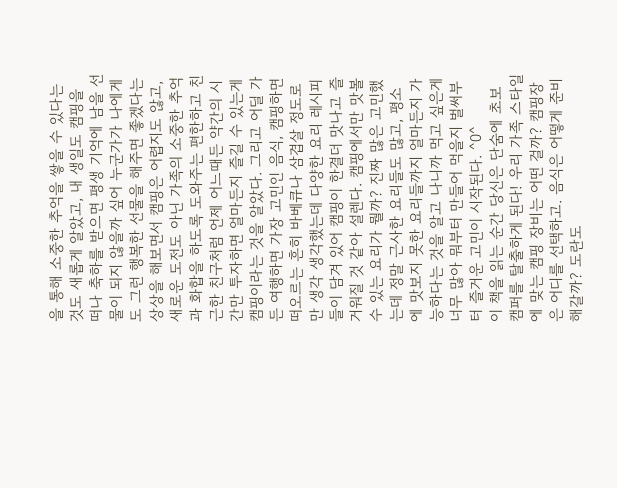을 통해 소중한 추억을 쌓을 수 있다는 것도 새롭게 알았고, 내 생일도 캠핑을 떠나 축하를 받으면 평생 기억에 남을 선물이 되지 않을까 싶어 누군가가 나에게도 그런 행복한 선물을 해주면 좋겠다는 상상을 해보면서 캠핑은 어렵지도 않고, 새로운 도전도 아닌 가족의 소중한 추억과 화합을 하도록 도와주는 편한하고 친근한 친구처럼 언제 어느때든 약간의 시간만 투자하면 얼마든지 즐길 수 있는게 캠핑이라는 것을 알았다. 그리고 어딜 가든 여행하면 가장 고민인 음식, 캠핑하면 떠오르는 흔히 바베큐나 삼겹살 정도로만 생각 생각했는데 다양한 요리 레시피들이 담겨 있어 캠핑이 한결더 맛나고 즐거워질 것 같아 설렌다. 캠핑에서만 맛볼수 있는 요리가 뭘까? 진짜 많은 고민했는데 정말 근사한 요리들도 많고, 평소에 맛보지 못한 요리들까지 얼마든지 가능하다는 것을 알고 나니까 먹고 싶은게 너무 많아 뭐부터 만들어 먹을지 벌써부터 즐거운 고민이 시작된다. ^0^
이 책을 읽는 순간 당신은 단숨에 초보 캠퍼를 탈출하게 된다! 우리 가족 스타일에 맞는 캠핑 장비는 어떤 걸까? 캠핑장은 어디를 선택하고. 음식은 어떻게 준비해갈까? 도란도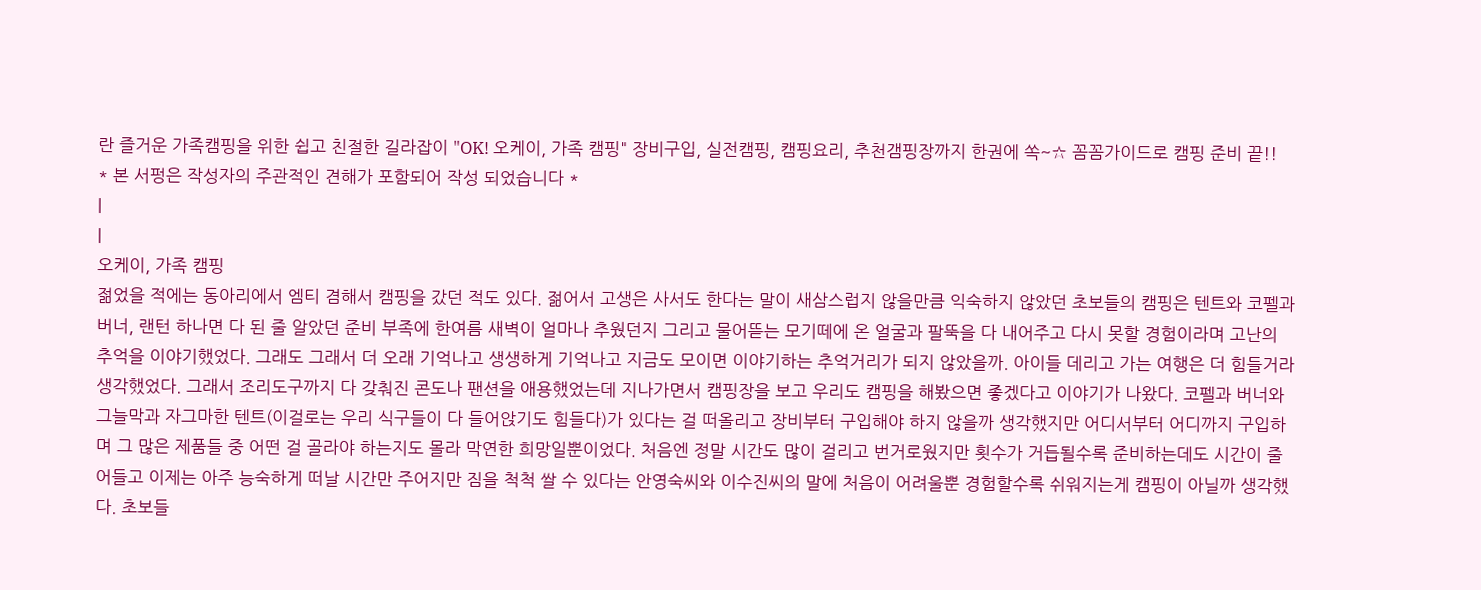란 즐거운 가족캠핑을 위한 쉽고 친절한 길라잡이 "OK! 오케이, 가족 캠핑" 장비구입, 실전캠핑, 캠핑요리, 추천갬핑장까지 한권에 쏙~☆ 꼼꼼가이드로 캠핑 준비 끝!!
* 본 서펑은 작성자의 주관적인 견해가 포함되어 작성 되었습니다 *
|
|
오케이, 가족 캠핑
젊었을 적에는 동아리에서 엠티 겸해서 캠핑을 갔던 적도 있다. 젊어서 고생은 사서도 한다는 말이 새삼스럽지 않을만큼 익숙하지 않았던 초보들의 캠핑은 텐트와 코펠과 버너, 랜턴 하나면 다 된 줄 알았던 준비 부족에 한여름 새벽이 얼마나 추웠던지 그리고 물어뜯는 모기떼에 온 얼굴과 팔뚝을 다 내어주고 다시 못할 경험이라며 고난의 추억을 이야기했었다. 그래도 그래서 더 오래 기억나고 생생하게 기억나고 지금도 모이면 이야기하는 추억거리가 되지 않았을까. 아이들 데리고 가는 여행은 더 힘들거라 생각했었다. 그래서 조리도구까지 다 갖춰진 콘도나 팬션을 애용했었는데 지나가면서 캠핑장을 보고 우리도 캠핑을 해봤으면 좋겠다고 이야기가 나왔다. 코펠과 버너와 그늘막과 자그마한 텐트(이걸로는 우리 식구들이 다 들어앉기도 힘들다)가 있다는 걸 떠올리고 장비부터 구입해야 하지 않을까 생각했지만 어디서부터 어디까지 구입하며 그 많은 제품들 중 어떤 걸 골라야 하는지도 몰라 막연한 희망일뿐이었다. 처음엔 정말 시간도 많이 걸리고 번거로웠지만 횟수가 거듭될수록 준비하는데도 시간이 줄어들고 이제는 아주 능숙하게 떠날 시간만 주어지만 짐을 척척 쌀 수 있다는 안영숙씨와 이수진씨의 말에 처음이 어려울뿐 경험할수록 쉬워지는게 캠핑이 아닐까 생각했다. 초보들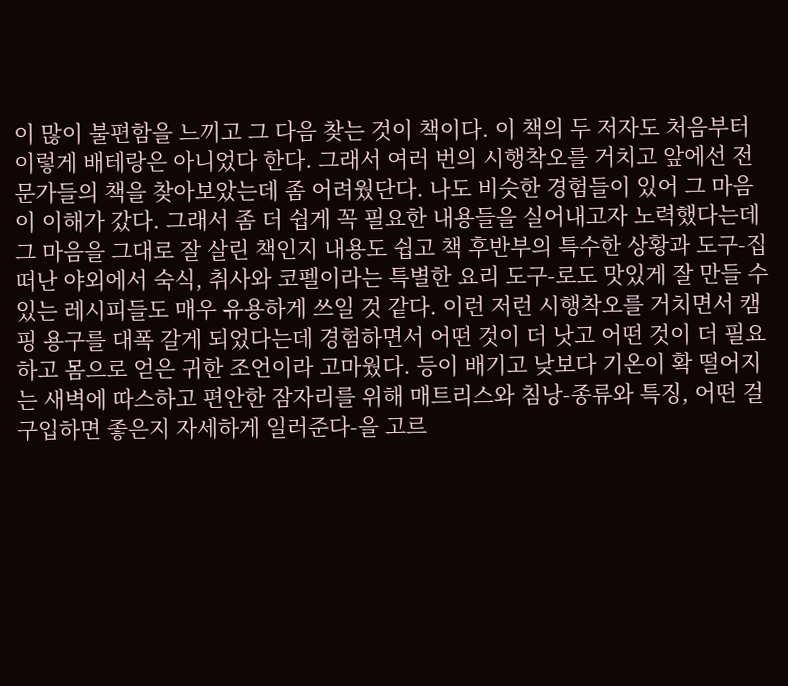이 많이 불편함을 느끼고 그 다음 찾는 것이 책이다. 이 책의 두 저자도 처음부터 이렇게 배테랑은 아니었다 한다. 그래서 여러 번의 시행착오를 거치고 앞에선 전문가들의 책을 찾아보았는데 좀 어려웠단다. 나도 비슷한 경험들이 있어 그 마음이 이해가 갔다. 그래서 좀 더 쉽게 꼭 필요한 내용들을 실어내고자 노력했다는데 그 마음을 그대로 잘 살린 책인지 내용도 쉽고 책 후반부의 특수한 상황과 도구-집 떠난 야외에서 숙식, 취사와 코펠이라는 특별한 요리 도구-로도 맛있게 잘 만들 수 있는 레시피들도 매우 유용하게 쓰일 것 같다. 이런 저런 시행착오를 거치면서 캠핑 용구를 대폭 갈게 되었다는데 경험하면서 어떤 것이 더 낫고 어떤 것이 더 필요하고 몸으로 얻은 귀한 조언이라 고마웠다. 등이 배기고 낮보다 기온이 확 떨어지는 새벽에 따스하고 편안한 잠자리를 위해 매트리스와 침낭-종류와 특징, 어떤 걸 구입하면 좋은지 자세하게 일러준다-을 고르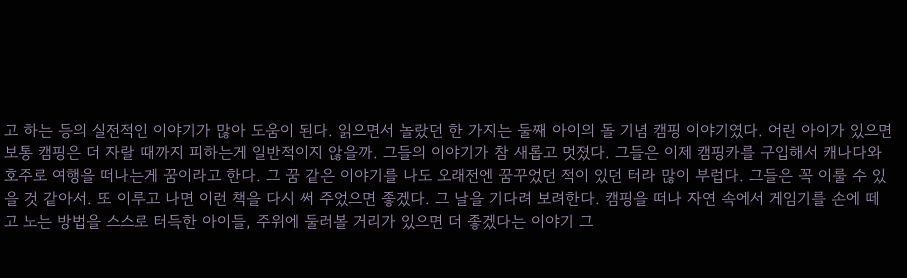고 하는 등의 실전적인 이야기가 많아 도움이 된다. 읽으면서 놀랐던 한 가지는 둘째 아이의 돌 기념 캠핑 이야기였다. 어린 아이가 있으면 보통 캠핑은 더 자랄 때까지 피하는게 일반적이지 않을까. 그들의 이야기가 참 새롭고 멋졌다. 그들은 이제 캠핑카를 구입해서 캐나다와 호주로 여행을 떠나는게 꿈이라고 한다. 그 꿈 같은 이야기를 나도 오래전엔 꿈꾸었던 적이 있던 터라 많이 부럽다. 그들은 꼭 이룰 수 있을 것 같아서. 또 이루고 나면 이런 책을 다시 써 주었으면 좋겠다. 그 날을 기다려 보려한다. 캠핑을 떠나 자연 속에서 게임기를 손에 떼고 노는 방법을 스스로 터득한 아이들, 주위에 둘러볼 거리가 있으면 더 좋겠다는 이야기 그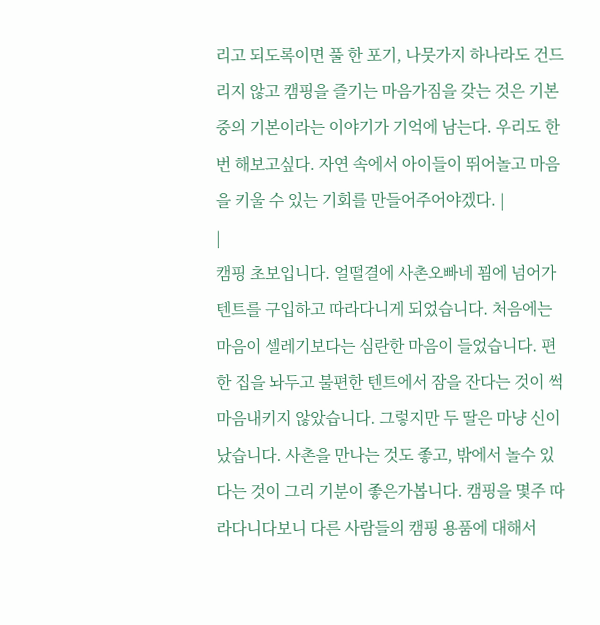리고 되도록이면 풀 한 포기, 나뭇가지 하나라도 건드리지 않고 캠핑을 즐기는 마음가짐을 갖는 것은 기본 중의 기본이라는 이야기가 기억에 남는다. 우리도 한 번 해보고싶다. 자연 속에서 아이들이 뛰어놀고 마음을 키울 수 있는 기회를 만들어주어야겠다. |
|
캠핑 초보입니다. 얼떨결에 사촌오빠네 꾐에 넘어가 텐트를 구입하고 따라다니게 되었습니다. 처음에는 마음이 셀레기보다는 심란한 마음이 들었습니다. 편한 집을 놔두고 불편한 텐트에서 잠을 잔다는 것이 썩 마음내키지 않았습니다. 그렇지만 두 딸은 마냥 신이 났습니다. 사촌을 만나는 것도 좋고, 밖에서 놀수 있다는 것이 그리 기분이 좋은가봅니다. 캠핑을 몇주 따라다니다보니 다른 사람들의 캠핑 용품에 대해서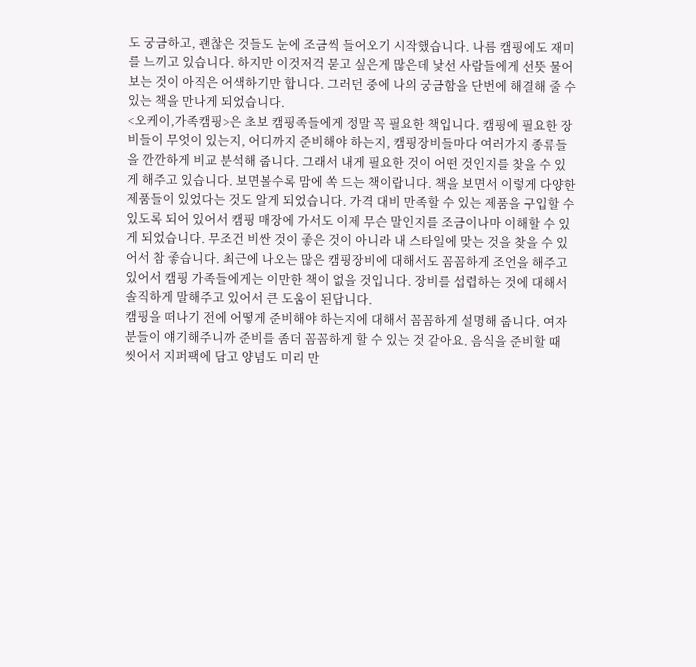도 궁금하고, 괜찮은 것들도 눈에 조금씩 들어오기 시작했습니다. 나름 캠핑에도 재미를 느끼고 있습니다. 하지만 이것저걱 묻고 싶은게 많은데 낯선 사람들에게 선뜻 물어보는 것이 아직은 어색하기만 합니다. 그러던 중에 나의 궁금함을 단번에 해결해 줄 수 있는 책을 만나게 되었습니다.
<오케이,가족캠핑>은 초보 캠핑족들에게 정말 꼭 필요한 책입니다. 캠핑에 필요한 장비들이 무엇이 있는지, 어디까지 준비해야 하는지, 캠핑장비들마다 여러가지 종류들을 깐깐하게 비교 분석해 줍니다. 그래서 내게 필요한 것이 어떤 것인지를 찾을 수 있게 해주고 있습니다. 보면볼수록 맘에 쏙 드는 책이랍니다. 책을 보면서 이렇게 다양한 제품들이 있었다는 것도 알게 되었습니다. 가격 대비 만족할 수 있는 제품을 구입할 수 있도록 되어 있어서 캠핑 매장에 가서도 이제 무슨 말인지를 조금이나마 이해할 수 있게 되었습니다. 무조건 비싼 것이 좋은 것이 아니라 내 스타일에 맞는 것을 찾을 수 있어서 참 좋습니다. 최근에 나오는 많은 캠핑장비에 대해서도 꼼꼼하게 조언을 해주고 있어서 캠핑 가족들에게는 이만한 책이 없을 것입니다. 장비를 섭렵하는 것에 대해서 솔직하게 말해주고 있어서 큰 도움이 된답니다.
캠핑을 떠나기 전에 어떻게 준비해야 하는지에 대해서 꼼꼼하게 설명해 줍니다. 여자분들이 얘기해주니까 준비를 좀더 꼼꼼하게 할 수 있는 것 같아요. 음식을 준비할 때 씻어서 지퍼팩에 담고 양념도 미리 만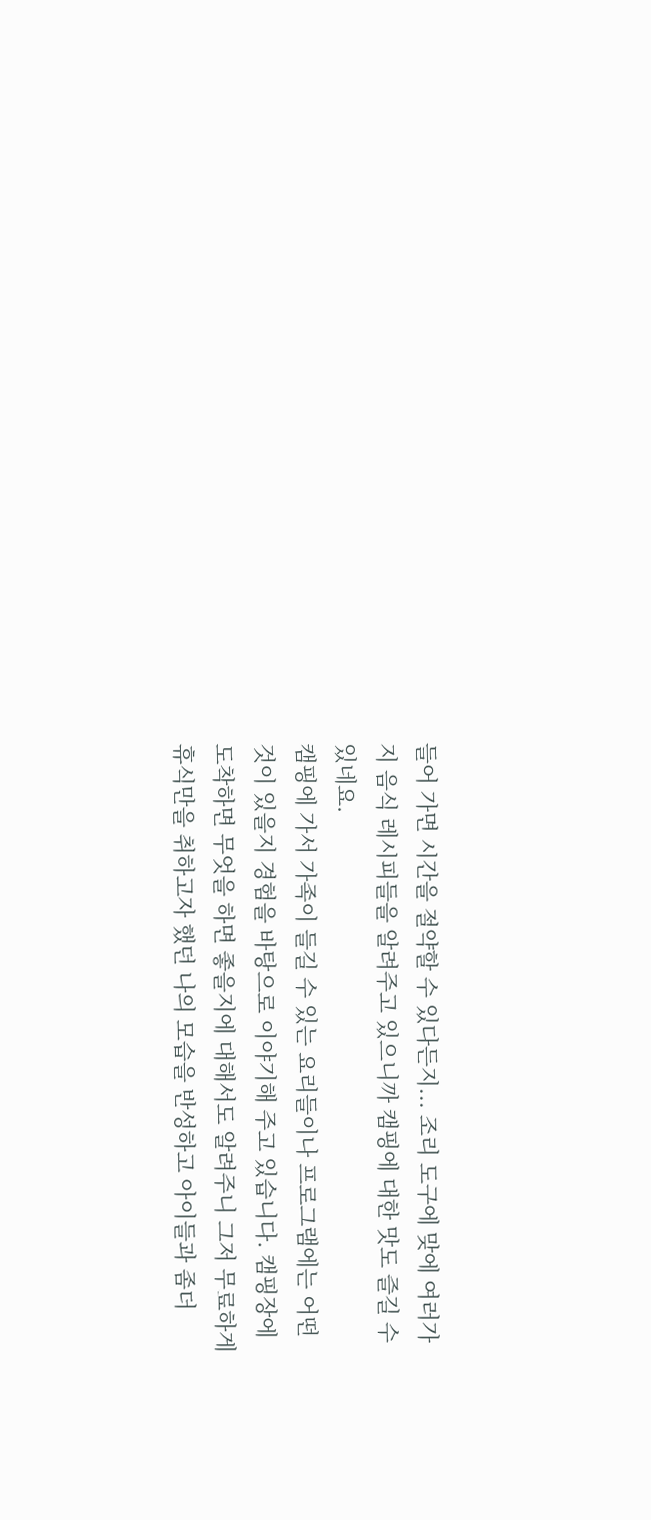들어 가면 시간을 절약할 수 있다든지... 조리 도구에 맞에 여러가지 음식 레시피들을 알려주고 있으니까 캠핑에 대한 맛도 즐길 수 있네요.
캠핑에 가서 가족이 들길 수 있는 요리들이나 프로그램에는 어떤 것이 있을지 경험을 바탕으로 이야기해 주고 있습니다. 캠핑장에 도착하면 무엇을 하면 좋을지에 대해서도 알려주니 그저 무료하게 휴식만을 취하고자 했던 나의 모습을 반성하고 아이들과 좀더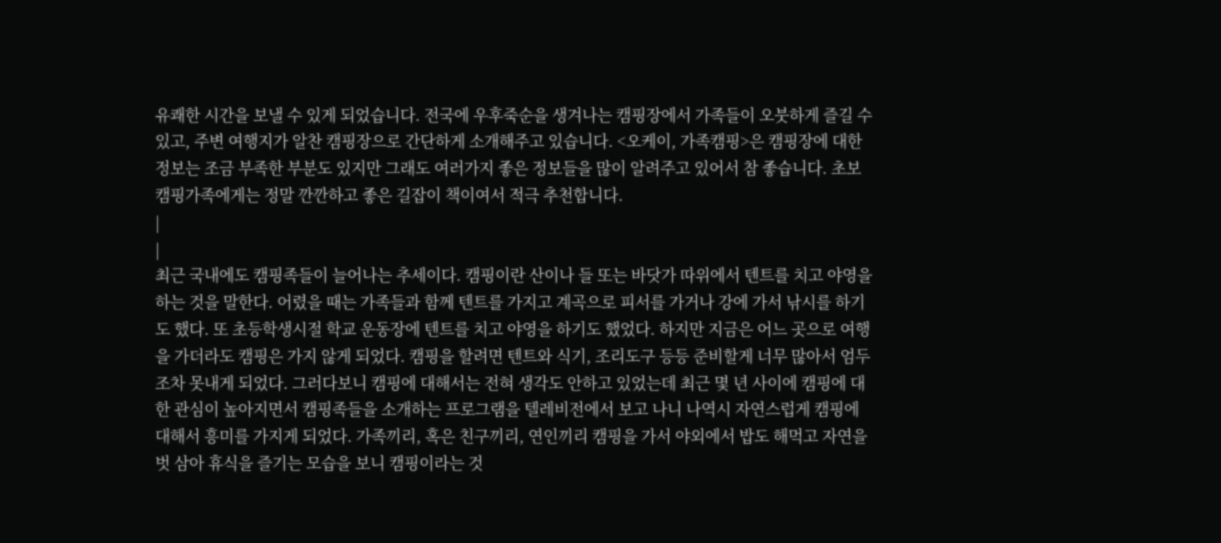유쾌한 시간을 보낼 수 있게 되었습니다. 전국에 우후죽순을 생겨나는 캠핑장에서 가족들이 오붓하게 즐길 수 있고, 주변 여행지가 알찬 캠핑장으로 간단하게 소개해주고 있습니다. <오케이, 가족캠핑>은 캠핑장에 대한 정보는 조금 부족한 부분도 있지만 그래도 여러가지 좋은 정보들을 많이 알려주고 있어서 참 좋습니다. 초보 캠핑가족에게는 정말 깐깐하고 좋은 길잡이 책이여서 적극 추천합니다.
|
|
최근 국내에도 캠핑족들이 늘어나는 추세이다. 캠핑이란 산이나 들 또는 바닷가 따위에서 텐트를 치고 야영을 하는 것을 말한다. 어렸을 때는 가족들과 함께 텐트를 가지고 계곡으로 피서를 가거나 강에 가서 낚시를 하기도 했다. 또 초등학생시절 학교 운동장에 텐트를 치고 야영을 하기도 했었다. 하지만 지금은 어느 곳으로 여행을 가더라도 캠핑은 가지 않게 되었다. 캠핑을 할려면 텐트와 식기, 조리도구 등등 준비할게 너무 많아서 엄두조차 못내게 되었다. 그러다보니 캠핑에 대해서는 전혀 생각도 안하고 있었는데 최근 몇 년 사이에 캠핑에 대한 관심이 높아지면서 캠핑족들을 소개하는 프로그램을 텔레비전에서 보고 나니 나역시 자연스럽게 캠핑에 대해서 흥미를 가지게 되었다. 가족끼리, 혹은 친구끼리, 연인끼리 캠핑을 가서 야외에서 밥도 해먹고 자연을 벗 삼아 휴식을 즐기는 모습을 보니 캠핑이라는 것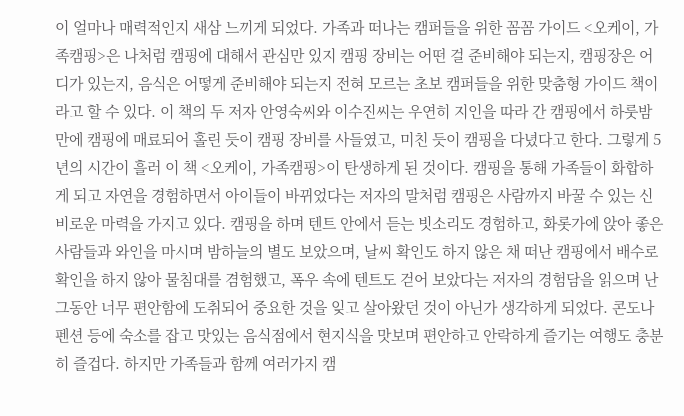이 얼마나 매력적인지 새삼 느끼게 되었다. 가족과 떠나는 캠퍼들을 위한 꼼꼼 가이드 <오케이, 가족캠핑>은 나처럼 캠핑에 대해서 관심만 있지 캠핑 장비는 어떤 걸 준비해야 되는지, 캠핑장은 어디가 있는지, 음식은 어떻게 준비해야 되는지 전혀 모르는 초보 캠퍼들을 위한 맞춤형 가이드 책이라고 할 수 있다. 이 책의 두 저자 안영숙씨와 이수진씨는 우연히 지인을 따라 간 캠핑에서 하룻밤만에 캠핑에 매료되어 홀린 듯이 캠핑 장비를 사들였고, 미친 듯이 캠핑을 다녔다고 한다. 그렇게 5년의 시간이 흘러 이 책 <오케이, 가족캠핑>이 탄생하게 된 것이다. 캠핑을 통해 가족들이 화합하게 되고 자연을 경험하면서 아이들이 바뀌었다는 저자의 말처럼 캠핑은 사람까지 바꿀 수 있는 신비로운 마력을 가지고 있다. 캠핑을 하며 텐트 안에서 듣는 빗소리도 경험하고, 화롯가에 앉아 좋은 사람들과 와인을 마시며 밤하늘의 별도 보았으며, 날씨 확인도 하지 않은 채 떠난 캠핑에서 배수로 확인을 하지 않아 물침대를 겸험했고, 폭우 속에 텐트도 걷어 보았다는 저자의 경험담을 읽으며 난 그동안 너무 편안함에 도취되어 중요한 것을 잊고 살아왔던 것이 아닌가 생각하게 되었다. 콘도나 펜션 등에 숙소를 잡고 맛있는 음식점에서 현지식을 맛보며 편안하고 안락하게 즐기는 여행도 충분히 즐겁다. 하지만 가족들과 함께 여러가지 캠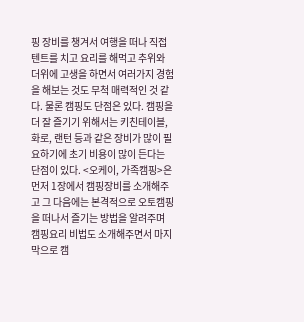핑 장비를 챙겨서 여행을 떠나 직접 텐트를 치고 요리를 해먹고 추위와 더위에 고생을 하면서 여러가지 경험을 해보는 것도 무척 매력적인 것 같다. 물론 캠핑도 단점은 있다. 캠핑을 더 잘 즐기기 위해서는 키친테이블, 화로, 랜턴 등과 같은 장비가 많이 필요하기에 초기 비용이 많이 든다는 단점이 있다. <오케이, 가족캠핑>은 먼저 1장에서 캠핑장비를 소개해주고 그 다음에는 본격적으로 오토캠핑을 떠나서 즐기는 방법을 알려주며 캠핑요리 비법도 소개해주면서 마지막으로 캠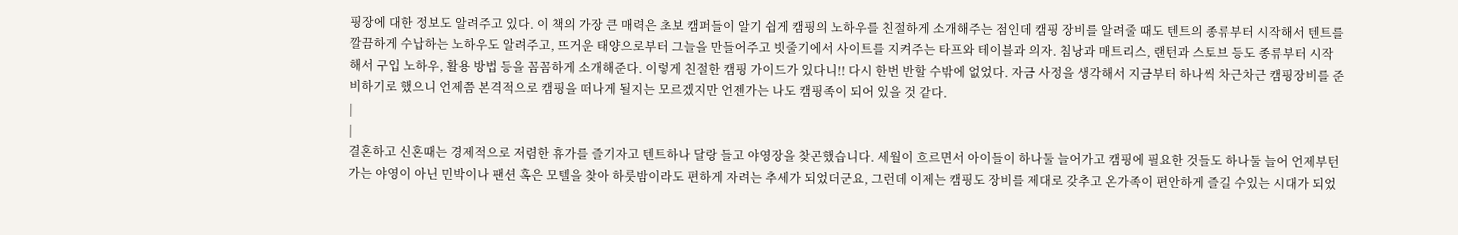핑장에 대한 정보도 알려주고 있다. 이 책의 가장 큰 매력은 초보 캠퍼들이 알기 쉽게 캠핑의 노하우를 친절하게 소개해주는 점인데 캠핑 장비를 알려줄 때도 텐트의 종류부터 시작해서 텐트를 깔끔하게 수납하는 노하우도 알려주고, 뜨거운 태양으로부터 그늘을 만들어주고 빗줄기에서 사이트를 지켜주는 타프와 테이블과 의자. 침낭과 매트리스, 랜턴과 스토브 등도 종류부터 시작해서 구입 노하우, 활용 방법 등을 꼼꼼하게 소개해준다. 이렇게 친절한 캠핑 가이드가 있다니!! 다시 한번 반할 수밖에 없었다. 자금 사정을 생각해서 지금부터 하나씩 차근차근 캠핑장비를 준비하기로 했으니 언제쯤 본격적으로 캠핑을 떠나게 될지는 모르겠지만 언젠가는 나도 캠핑족이 되어 있을 것 같다.
|
|
결혼하고 신혼때는 경제적으로 저렴한 휴가를 즐기자고 텐트하나 달랑 들고 야영장을 찾곤했습니다. 세월이 흐르면서 아이들이 하나둘 늘어가고 캠핑에 필요한 것들도 하나둘 늘어 언제부턴가는 야영이 아닌 민박이나 팬션 혹은 모텔을 찾아 하룻밤이라도 편하게 자려는 추세가 되었더군요, 그런데 이제는 캠핑도 장비를 제대로 갖추고 온가족이 편안하게 즐길 수있는 시대가 되었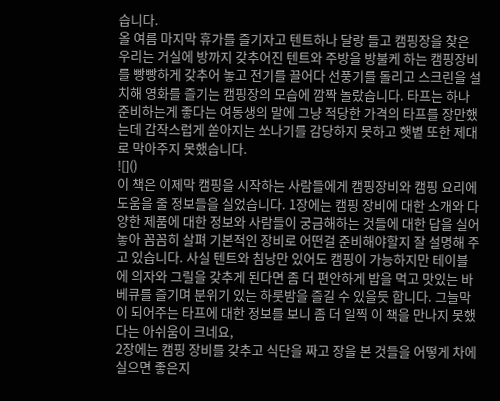습니다.
올 여름 마지막 휴가를 즐기자고 텐트하나 달랑 들고 캠핑장을 찾은 우리는 거실에 방까지 갖추어진 텐트와 주방을 방불케 하는 캠핑장비를 빵빵하게 갖추어 놓고 전기를 끌어다 선풍기를 돌리고 스크린을 설치해 영화를 즐기는 캠핑장의 모습에 깜짝 놀랐습니다. 타프는 하나 준비하는게 좋다는 여동생의 말에 그냥 적당한 가격의 타프를 장만했는데 갑작스럽게 쏟아지는 쏘나기를 감당하지 못하고 햇볕 또한 제대로 막아주지 못했습니다.
![]()
이 책은 이제막 캠핑을 시작하는 사람들에게 캠핑장비와 캠핑 요리에 도움을 줄 정보들을 실었습니다. 1장에는 캠핑 장비에 대한 소개와 다양한 제품에 대한 정보와 사람들이 궁금해하는 것들에 대한 답을 실어 놓아 꼼꼼히 살펴 기본적인 장비로 어떤걸 준비해야할지 잘 설명해 주고 있습니다. 사실 텐트와 침낭만 있어도 캠핑이 가능하지만 테이블에 의자와 그릴을 갖추게 된다면 좀 더 편안하게 밥을 먹고 맛있는 바베큐를 즐기며 분위기 있는 하룻밤을 즐길 수 있을듯 합니다. 그늘막이 되어주는 타프에 대한 정보를 보니 좀 더 일찍 이 책을 만나지 못했다는 아쉬움이 크네요,
2장에는 캠핑 장비를 갖추고 식단을 짜고 장을 본 것들을 어떻게 차에 실으면 좋은지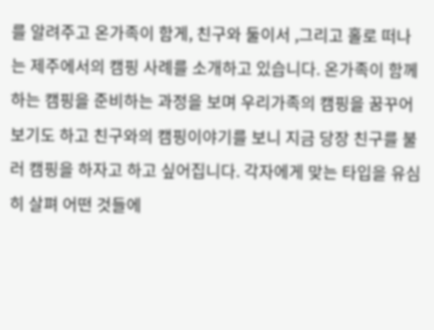를 알려주고 온가족이 함게, 친구와 둘이서 ,그리고 홀로 떠나는 제주에서의 캠핑 사례를 소개하고 있습니다. 온가족이 함께 하는 캠핑을 준비하는 과정을 보며 우리가족의 캠핑을 꿈꾸어 보기도 하고 친구와의 캠핑이야기를 보니 지금 당장 친구를 불러 캠핑을 하자고 하고 싶어집니다. 각자에게 맞는 타입을 유심히 살펴 어떤 것들에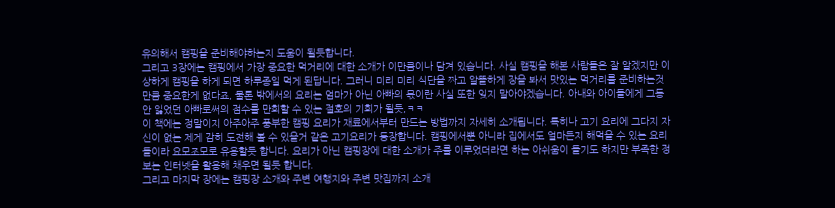유의해서 캠핑을 준비해야하는지 도움이 될듯합니다.
그리고 3장에는 캠핑에서 가장 중요한 먹거리에 대한 소개가 이만큼이나 담겨 있습니다. 사실 캠핑을 해본 사람들은 잘 알겠지만 이상하게 캠핑을 하게 되면 하루종일 먹게 된답니다. 그러니 미리 미리 식단을 짜고 알뜰하게 장을 봐서 맛있는 먹거리를 준비하는것만큼 중요한게 없다죠, 물론 밖에서의 요리는 엄마가 아닌 아빠의 몫이란 사실 또한 잊지 말아야겠습니다. 아내와 아이들에게 그동안 잃었던 아빠로써의 점수를 만회할 수 있는 절호의 기회가 될듯,ㅋㅋ
이 책에는 정말이지 아주아주 풍부한 캠핑 요리가 재료에서부터 만드는 방법까지 자세히 소개됩니다. 특히나 고기 요리에 그다지 자신이 없는 제게 감히 도전해 볼 수 있을거 같은 고기요리가 등장합니다. 캠핑에서뿐 아니라 집에서도 얼마든지 해먹을 수 있는 요리들이라 요모조모로 유용할듯 합니다. 요리가 아닌 캠핑장에 대한 소개가 주를 이루었더라면 하는 아쉬움이 들기도 하지만 부족한 정보는 인터넷을 활용해 채우면 될듯 합니다.
그리고 마지막 장에는 캠핑장 소개와 주변 여행지와 주변 맛집까지 소개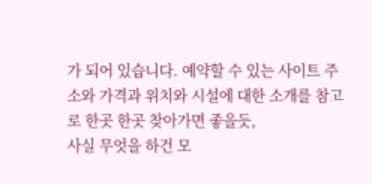가 되어 있습니다. 예약할 수 있는 사이트 주소와 가격과 위치와 시설에 대한 소개를 참고로 한곳 한곳 찾아가면 좋을듯,
사실 무엇을 하건 모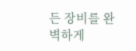든 장비를 완벽하게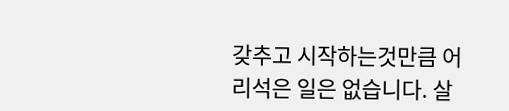갖추고 시작하는것만큼 어리석은 일은 없습니다. 살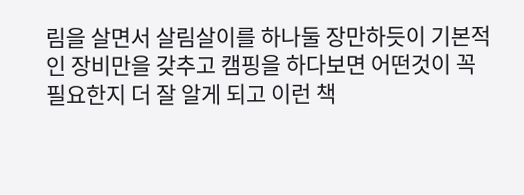림을 살면서 살림살이를 하나둘 장만하듯이 기본적인 장비만을 갖추고 캠핑을 하다보면 어떤것이 꼭 필요한지 더 잘 알게 되고 이런 책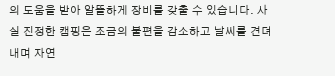의 도움을 받아 알뜰하게 장비를 갖출 수 있습니다. 사실 진정한 캠핑은 조금의 불편을 감소하고 날씨를 견뎌내며 자연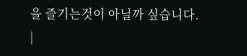을 즐기는것이 아닐까 싶습니다.
|